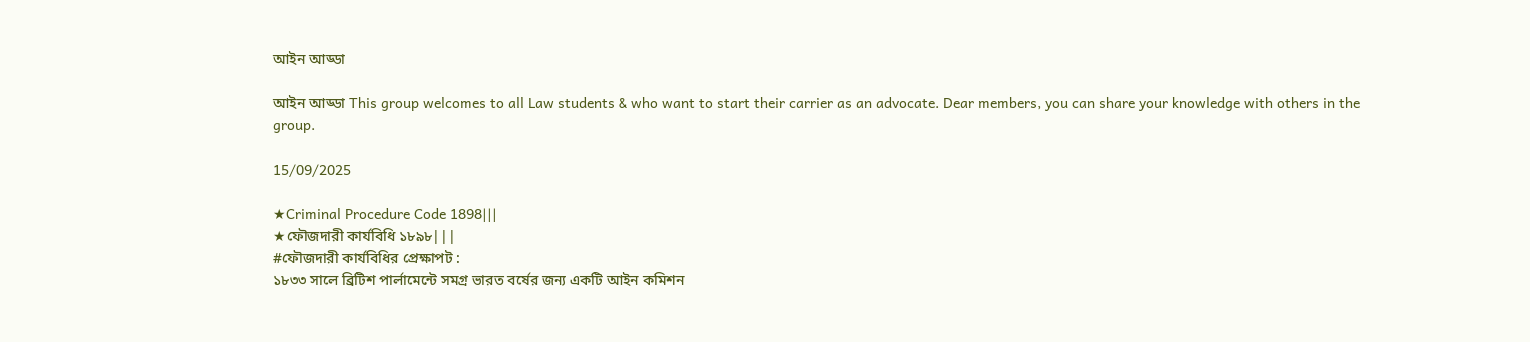আইন আড্ডা

আইন আড্ডা This group welcomes to all Law students & who want to start their carrier as an advocate. Dear members, you can share your knowledge with others in the group.

15/09/2025

★Criminal Procedure Code 1898|||
★ফৌজদারী কার্যবিধি ১৮৯৮|||
#ফৌজদারী কার্যবিধির প্রেক্ষাপট :
১৮৩৩ সালে ব্রিটিশ পার্লামেন্টে সমগ্র ভারত বর্ষের জন্য একটি আইন কমিশন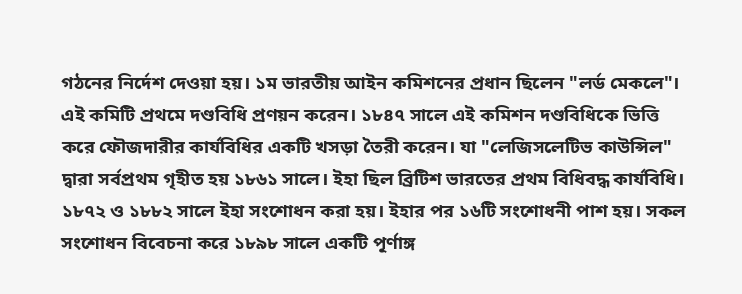গঠনের নির্দেশ দেওয়া হয়। ১ম ভারতীয় আইন কমিশনের প্রধান ছিলেন "লর্ড মেকলে"। এই কমিটি প্রথমে দণ্ডবিধি প্রণয়ন করেন। ১৮৪৭ সালে এই কমিশন দণ্ডবিধিকে ভিত্তি করে ফৌজদারীর কার্যবিধির একটি খসড়া তৈরী করেন। যা "লেজিসলেটিভ কাউন্সিল" দ্বারা সর্বপ্রথম গৃহীত হয় ১৮৬১ সালে। ইহা ছিল ব্রিটিশ ভারতের প্রথম বিধিবদ্ধ কার্যবিধি। ১৮৭২ ও ১৮৮২ সালে ইহা সংশোধন করা হয়। ইহার পর ১৬টি সংশোধনী পাশ হয়। সকল সংশোধন বিবেচনা করে ১৮৯৮ সালে একটি পূর্ণাঙ্গ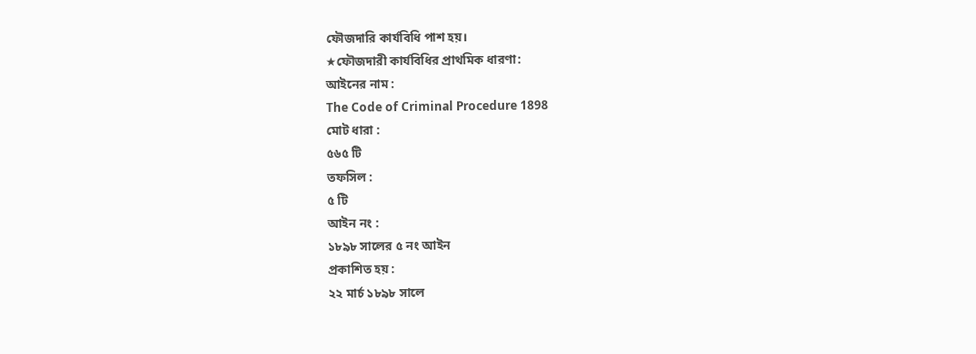ফৌজদারি কার্যবিধি পাশ হয়।
★ফৌজদারী কার্যবিধির প্রাথমিক ধারণা:
আইনের নাম :
The Code of Criminal Procedure 1898
মোট ধারা :
৫৬৫ টি
তফসিল :
৫ টি
আইন নং :
১৮৯৮ সালের ৫ নং আইন
প্রকাশিত হয় :
২২ মার্চ ১৮৯৮ সালে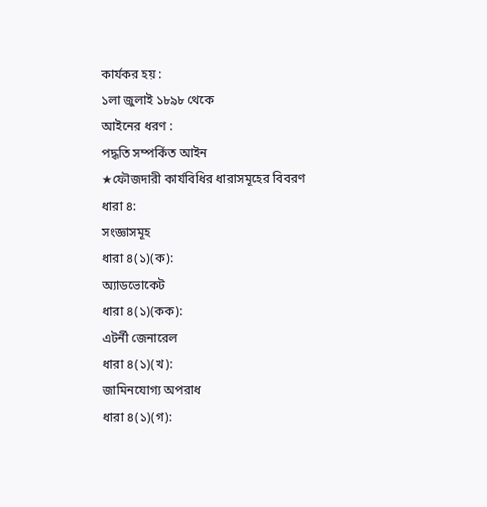কার্যকর হয় :
১লা জুলাই ১৮৯৮ থেকে
আইনের ধরণ :
পদ্ধতি সম্পর্কিত আইন
★ফৌজদারী কার্যবিধির ধারাসমূহের বিবরণ
ধারা ৪:
সংজ্ঞাসমূহ
ধারা ৪(১)(ক):
অ্যাডভোকেট
ধারা ৪(১)(কক):
এটর্নী জেনারেল
ধারা ৪(১)(খ):
জামিনযোগ্য অপরাধ
ধারা ৪(১)(গ):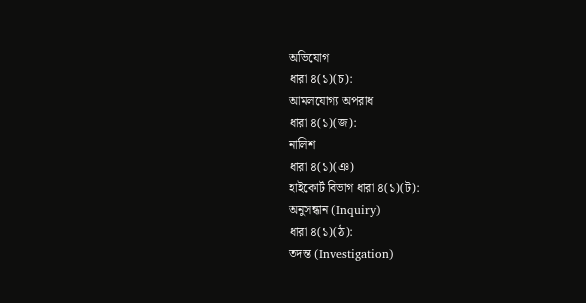অভিযোগ
ধারা ৪(১)(চ):
আমলযোগ্য অপরাধ
ধারা ৪(১)(জ):
নালিশ
ধারা ৪(১)(ঞ)
হাইকোর্ট বিভাগ ধারা ৪(১)(ট):
অনুসন্ধান (Inquiry)
ধারা ৪(১)(ঠ):
তদন্ত (Investigation)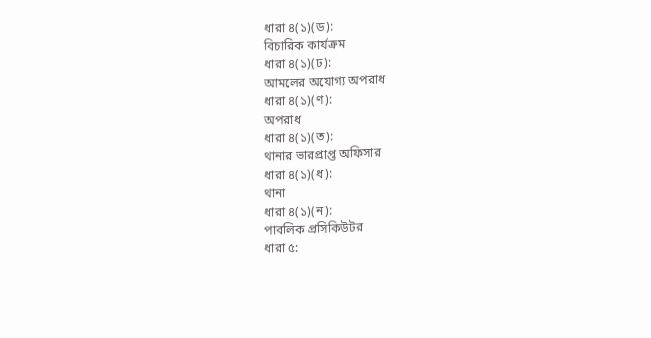ধারা ৪(১)(ড):
বিচারিক কার্যক্রম
ধারা ৪(১)(ঢ):
আমলের অযোগ্য অপরাধ
ধারা ৪(১)(ণ):
অপরাধ
ধারা ৪(১)(ত):
থানার ভারপ্রাপ্ত অফিসার
ধারা ৪(১)(ধ):
থানা
ধারা ৪(১)(ন):
পাবলিক প্রসিকিউটর
ধারা ৫: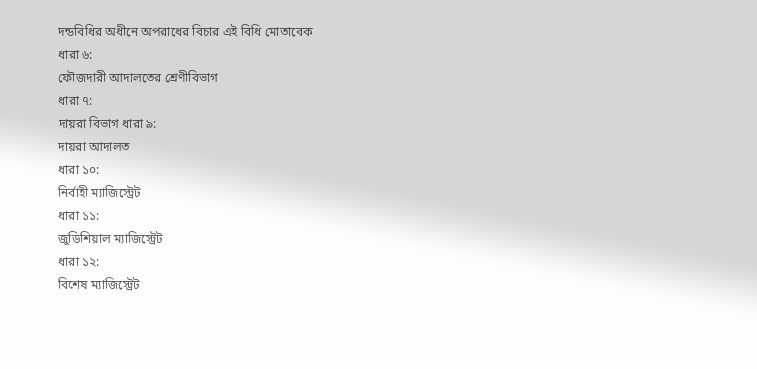দন্ডবিধির অধীনে অপরাধের বিচার এই বিধি মোতাবেক
ধারা ৬:
ফৌজদারী আদালতের শ্রেণীবিভাগ
ধারা ৭:
দায়রা বিভাগ ধারা ৯:
দায়রা আদালত
ধারা ১০:
নির্বাহী ম্যাজিস্ট্রেট
ধারা ১১:
জুডিশিয়াল ম্যাজিস্ট্রেট
ধারা ১২:
বিশেষ ম্যাজিস্ট্রেট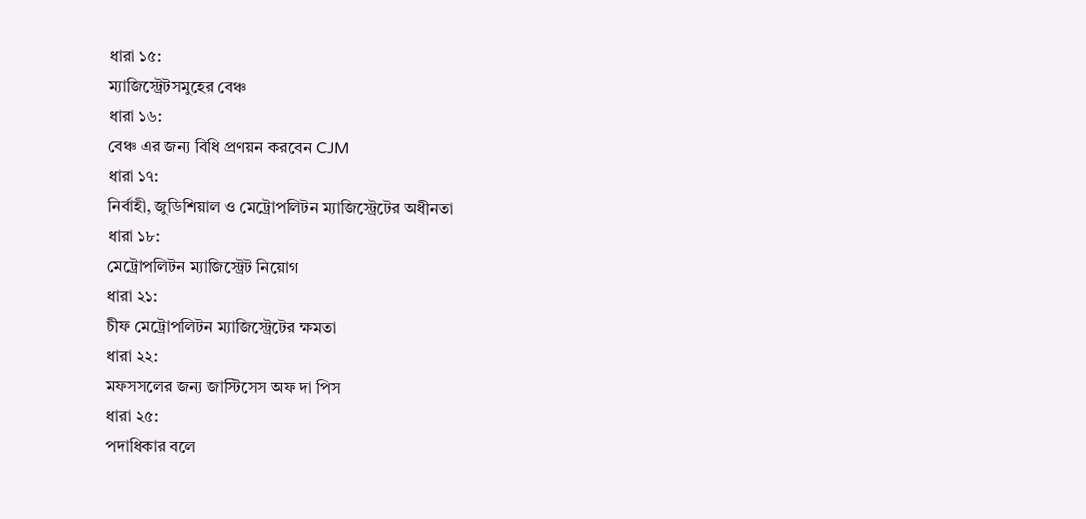ধারা ১৫:
ম্যাজিস্ট্রেটসমুহের বেঞ্চ
ধারা ১৬:
বেঞ্চ এর জন্য বিধি প্রণয়ন করবেন CJM
ধারা ১৭:
নির্বাহী, জুডিশিয়াল ও মেট্রোপলিটন ম্যাজিস্ট্রেটের অধীনতা
ধারা ১৮:
মেট্রোপলিটন ম্যাজিস্ট্রেট নিয়োগ
ধারা ২১:
চীফ মেট্রোপলিটন ম্যাজিস্ট্রেটের ক্ষমতা
ধারা ২২:
মফসসলের জন্য জাস্টিসেস অফ দা পিস
ধারা ২৫:
পদাধিকার বলে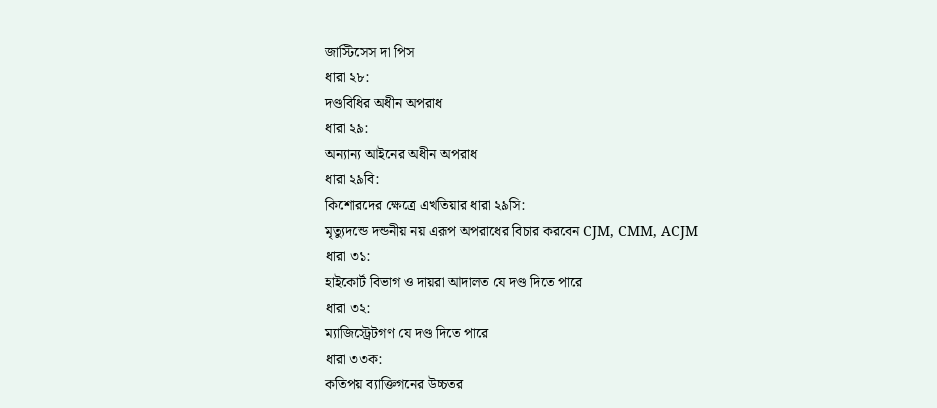জাস্টিসেস দা পিস
ধারা ২৮:
দণ্ডবিধির অধীন অপরাধ
ধারা ২৯:
অন্যান্য আইনের অধীন অপরাধ
ধারা ২৯বি:
কিশোরদের ক্ষেত্রে এখতিয়ার ধারা ২৯সি:
মৃত্যুদন্ডে দন্ডনীয় নয় এরূপ অপরাধের বিচার করবেন CJM, CMM, ACJM
ধারা ৩১:
হাইকোর্ট বিভাগ ও দায়রা আদালত যে দণ্ড দিতে পারে
ধারা ৩২:
ম্যাজিস্ট্রেটগণ যে দণ্ড দিতে পারে
ধারা ৩৩ক:
কতিপয় ব্যাক্তিগনের উচ্চতর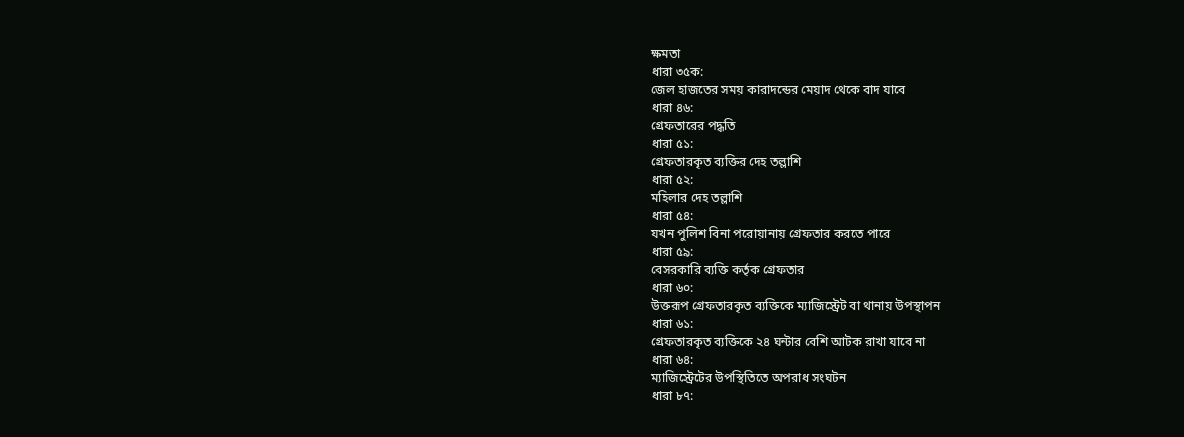ক্ষমতা
ধারা ৩৫ক:
জেল হাজতের সময় কারাদন্ডের মেয়াদ থেকে বাদ যাবে
ধারা ৪৬:
গ্রেফতারের পদ্ধতি
ধারা ৫১:
গ্রেফতারকৃত ব্যক্তির দেহ তল্লাশি
ধারা ৫২:
মহিলার দেহ তল্লাশি
ধারা ৫৪:
যখন পুলিশ বিনা পরোয়ানায় গ্রেফতার করতে পারে
ধারা ৫৯:
বেসরকারি ব্যক্তি কর্তৃক গ্রেফতার
ধারা ৬০:
উক্তরূপ গ্রেফতারকৃত ব্যক্তিকে ম্যাজিস্ট্রেট বা থানায় উপস্থাপন
ধারা ৬১:
গ্রেফতারকৃত ব্যক্তিকে ২৪ ঘন্টার বেশি আটক রাখা যাবে না
ধারা ৬৪:
ম্যাজিস্ট্রেটের উপস্থিতিতে অপরাধ সংঘটন
ধারা ৮৭: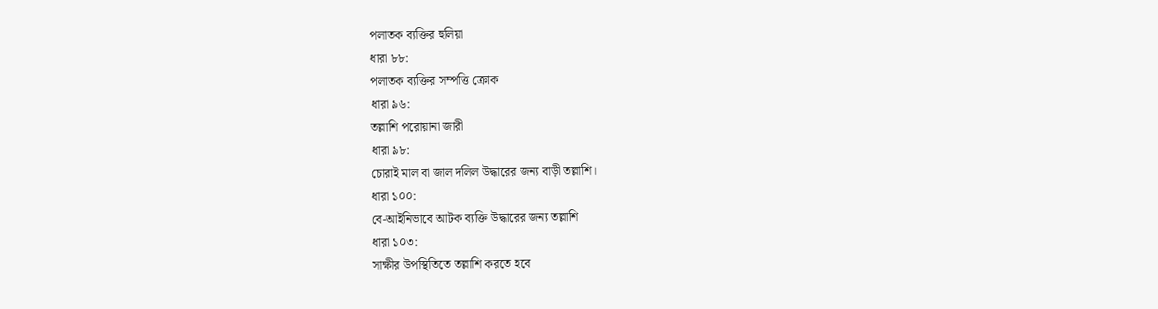পলাতক ব্যক্তির হুলিয়া
ধারা ৮৮:
পলাতক ব্যক্তির সম্পত্তি ক্রোক
ধারা ৯৬:
তল্লাশি পরোয়ানা জারী
ধারা ৯৮:
চোরাই মাল বা জাল দলিল উদ্ধারের জন্য বাড়ী তল্লাশি।
ধারা ১০০:
বে-আইনিভাবে আটক ব্যক্তি উদ্ধারের জন্য তল্লাশি
ধারা ১০৩:
সাক্ষীর উপস্থিতিতে তল্লাশি করতে হবে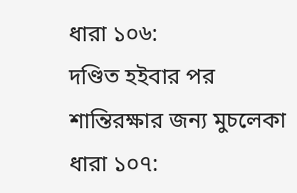ধারা ১০৬:
দণ্ডিত হইবার পর শান্তিরক্ষার জন্য মুচলেকা
ধারা ১০৭: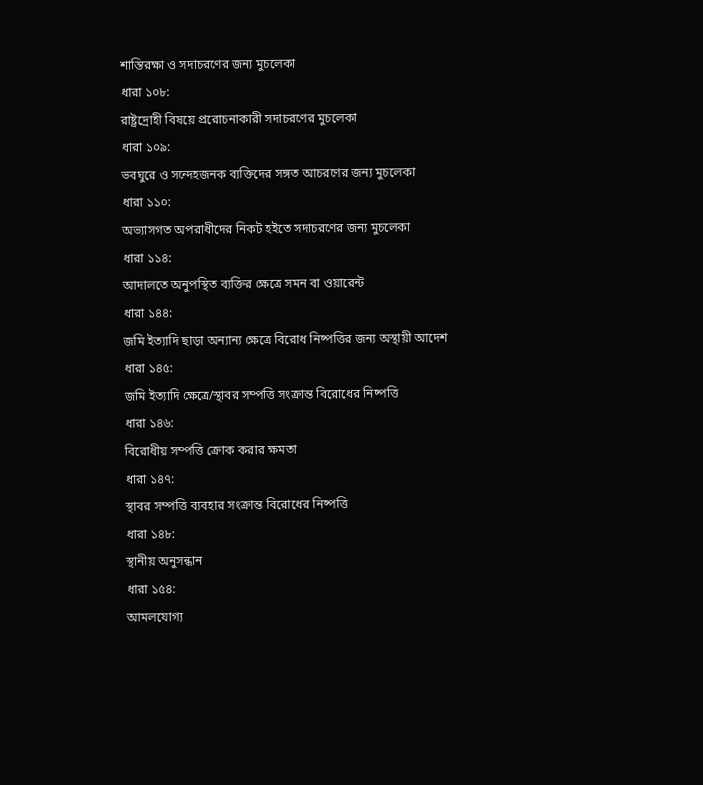শান্তিরক্ষা ও সদাচরণের জন্য মুচলেকা
ধারা ১০৮:
রাষ্ট্রদ্রোহী বিষয়ে প্ররোচনাকারী সদাচরণের মুচলেকা
ধারা ১০৯:
ভবঘুরে ও সন্দেহজনক ব্যক্তিদের সঙ্গত আচরণের জন্য মুচলেকা
ধারা ১১০:
অভ্যাসগত অপরাধীদের নিকট হইতে সদাচরণের জন্য মুচলেকা
ধারা ১১৪:
আদালতে অনুপস্থিত ব্যক্তির ক্ষেত্রে সমন বা ওয়ারেন্ট
ধারা ১৪৪:
জমি ইত্যাদি ছাড়া অন্যান্য ক্ষেত্রে বিরোধ নিষ্পত্তির জন্য অস্থায়ী আদেশ
ধারা ১৪৫:
জমি ইত্যাদি ক্ষেত্রে/স্থাবর সম্পত্তি সংক্রান্ত বিরোধের নিষ্পত্তি
ধারা ১৪৬:
বিরোধীয় সম্পত্তি ক্রোক করার ক্ষমতা
ধারা ১৪৭:
স্থাবর সম্পত্তি ব্যবহার সংক্রান্ত বিরোধের নিষ্পত্তি
ধারা ১৪৮:
স্থানীয় অনুসন্ধান
ধারা ১৫৪:
আমলযোগ্য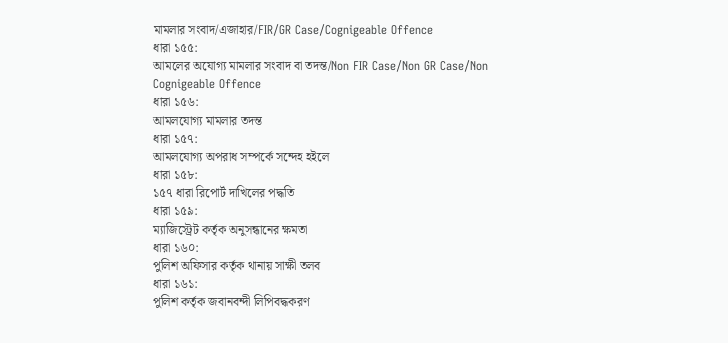মামলার সংবাদ/এজাহার/FIR/GR Case/Cognigeable Offence
ধারা ১৫৫:
আমলের অযোগ্য মামলার সংবাদ বা তদন্ত/Non FIR Case/Non GR Case/Non Cognigeable Offence
ধারা ১৫৬:
আমলযোগ্য মামলার তদন্ত
ধারা ১৫৭:
আমলযোগ্য অপরাধ সম্পর্কে সন্দেহ হইলে
ধারা ১৫৮:
১৫৭ ধারা রিপোর্ট দাখিলের পদ্ধতি
ধারা ১৫৯:
ম্যাজিস্ট্রেট কর্তৃক অনুসন্ধানের ক্ষমতা
ধারা ১৬০:
পুলিশ অফিসার কর্তৃক থানায় সাক্ষী তলব
ধারা ১৬১:
পুলিশ কর্তৃক জবানবন্দী লিপিবদ্ধকরণ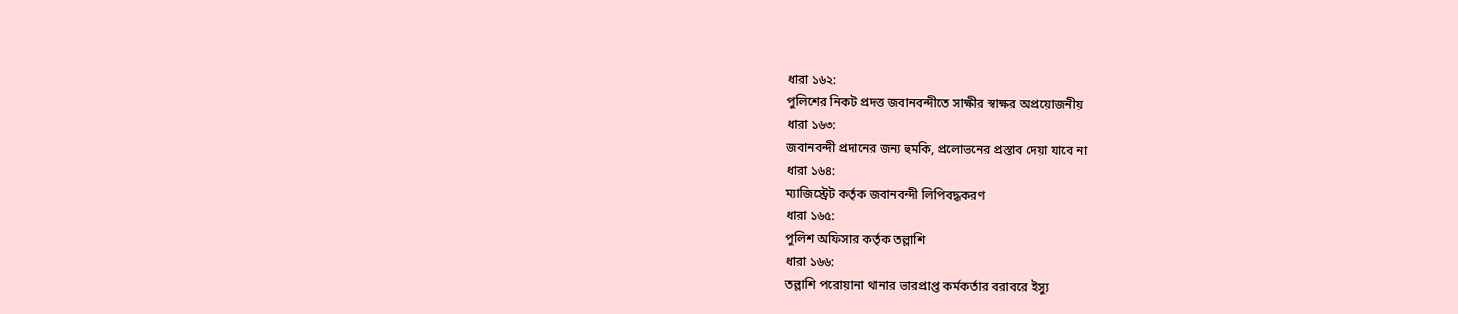ধারা ১৬২:
পুলিশের নিকট প্রদত্ত জবানবন্দীতে সাক্ষীর স্বাক্ষর অপ্রয়োজনীয়
ধারা ১৬৩:
জবানবন্দী প্রদানের জন্য হুমকি, প্রলোভনের প্রস্তাব দেয়া যাবে না
ধারা ১৬৪:
ম্যাজিস্ট্রেট কর্তৃক জবানবন্দী লিপিবদ্ধকরণ
ধারা ১৬৫:
পুলিশ অফিসার কর্তৃক তল্লাশি
ধারা ১৬৬:
তল্লাশি পরোয়ানা থানার ভারপ্রাপ্ত কর্মকর্তার বরাবরে ইস্যু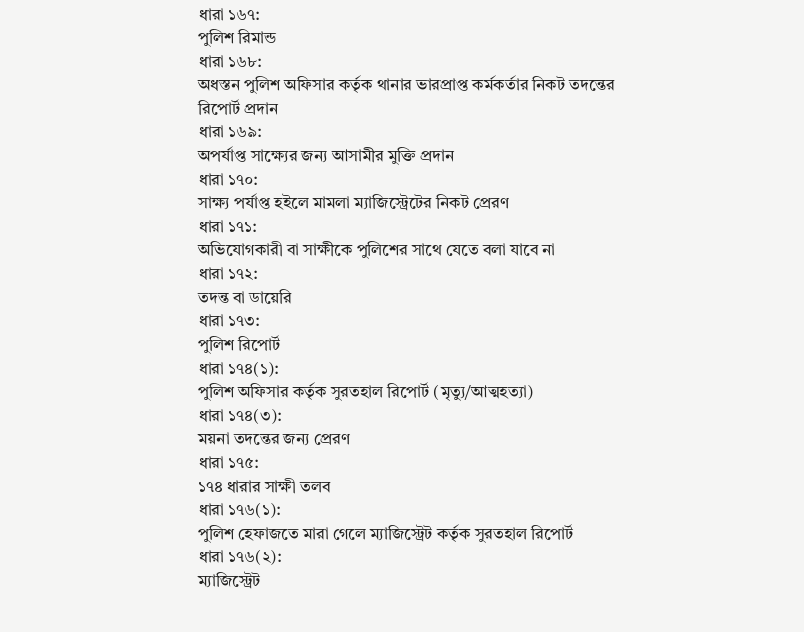ধারা ১৬৭:
পুলিশ রিমান্ড
ধারা ১৬৮:
অধস্তন পুলিশ অফিসার কর্তৃক থানার ভারপ্রাপ্ত কর্মকর্তার নিকট তদন্তের রিপোর্ট প্রদান
ধারা ১৬৯:
অপর্যাপ্ত সাক্ষ্যের জন্য আসামীর মুক্তি প্রদান
ধারা ১৭০:
সাক্ষ্য পর্যাপ্ত হইলে মামলা ম্যাজিস্ট্রেটের নিকট প্রেরণ
ধারা ১৭১:
অভিযোগকারী বা সাক্ষীকে পুলিশের সাথে যেতে বলা যাবে না
ধারা ১৭২:
তদন্ত বা ডায়েরি
ধারা ১৭৩:
পুলিশ রিপোর্ট
ধারা ১৭৪(১):
পুলিশ অফিসার কর্তৃক সুরতহাল রিপোর্ট (মৃত্যু/আত্মহত্যা)
ধারা ১৭৪(৩):
ময়না তদন্তের জন্য প্রেরণ
ধারা ১৭৫:
১৭৪ ধারার সাক্ষী তলব
ধারা ১৭৬(১):
পুলিশ হেফাজতে মারা গেলে ম্যাজিস্ট্রেট কর্তৃক সুরতহাল রিপোর্ট
ধারা ১৭৬(২):
ম্যাজিস্ট্রেট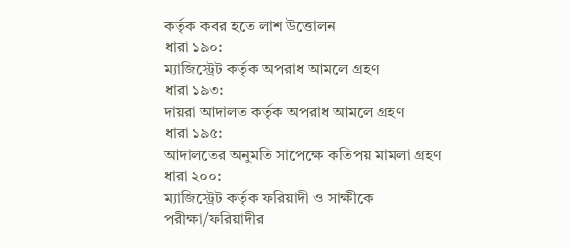কর্তৃক কবর হতে লাশ উত্তোলন
ধারা ১৯০:
ম্যাজিস্ট্রেট কর্তৃক অপরাধ আমলে গ্রহণ
ধারা ১৯৩:
দায়রা আদালত কর্তৃক অপরাধ আমলে গ্রহণ
ধারা ১৯৫:
আদালতের অনুমতি সাপেক্ষে কতিপয় মামলা গ্রহণ
ধারা ২০০:
ম্যাজিস্ট্রেট কর্তৃক ফরিয়াদী ও সাক্ষীকে পরীক্ষা/ফরিয়াদীর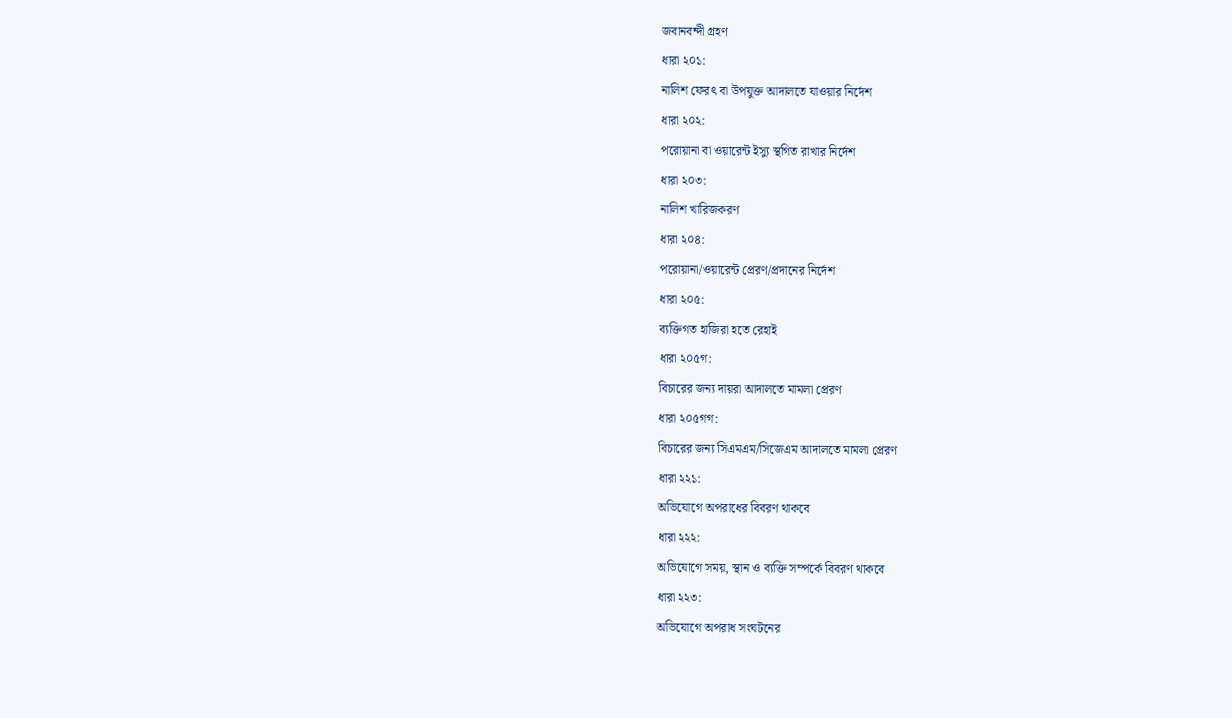জবানবন্দী গ্রহণ
ধারা ২০১:
নালিশ ফেরৎ বা উপযুক্ত আদালতে যাওয়ার নির্দেশ
ধারা ২০২:
পরোয়ানা বা ওয়ারেন্ট ইস্যু স্থগিত রাখার নির্দেশ
ধারা ২০৩:
নালিশ খারিজকরণ
ধারা ২০৪:
পরোয়ানা/ওয়ারেন্ট প্রেরণ/প্রদানের নির্দেশ
ধারা ২০৫:
ব্যক্তিগত হাজিরা হতে রেহাই
ধারা ২০৫গ:
বিচারের জন্য দায়রা আদালতে মামলা প্রেরণ
ধারা ২০৫গগ:
বিচারের জন্য সিএমএম/সিজেএম আদালতে মামলা প্রেরণ
ধারা ২২১:
অভিযোগে অপরাধের বিবরণ থাকবে
ধারা ২২২:
অভিযোগে সময়, স্থান ও ব্যক্তি সম্পর্কে বিবরণ থাকবে
ধারা ২২৩:
অভিযোগে অপরাধ সংঘটনের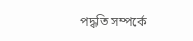পদ্ধতি সম্পর্কে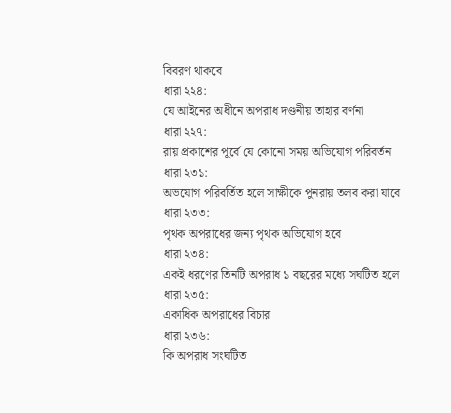বিবরণ থাকবে
ধারা ২২৪:
যে আইনের অধীনে অপরাধ দণ্ডনীয় তাহার বর্ণনা
ধারা ২২৭:
রায় প্রকাশের পূর্বে যে কোনো সময় অভিযোগ পরিবর্তন
ধারা ২৩১:
অভযোগ পরিবর্তিত হলে সাক্ষীকে পুনরায় তলব করা যাবে
ধারা ২৩৩:
পৃথক অপরাধের জন্য পৃথক অভিযোগ হবে
ধারা ২৩৪:
একই ধরণের তিনটি অপরাধ ১ বছরের মধ্যে সঘটিত হলে
ধারা ২৩৫:
একাধিক অপরাধের বিচার
ধারা ২৩৬:
কি অপরাধ সংঘটিত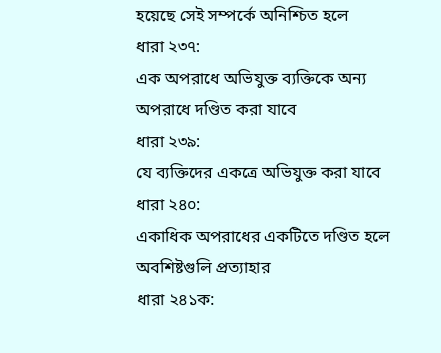হয়েছে সেই সম্পর্কে অনিশ্চিত হলে
ধারা ২৩৭:
এক অপরাধে অভিযুক্ত ব্যক্তিকে অন্য অপরাধে দণ্ডিত করা যাবে
ধারা ২৩৯:
যে ব্যক্তিদের একত্রে অভিযুক্ত করা যাবে
ধারা ২৪০:
একাধিক অপরাধের একটিতে দণ্ডিত হলে অবশিষ্টগুলি প্রত্যাহার
ধারা ২৪১ক: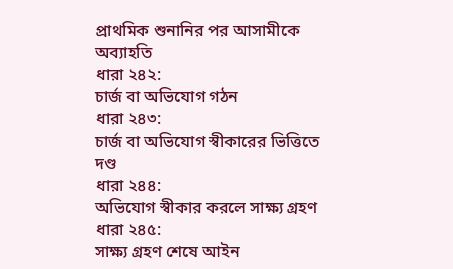প্রাথমিক শুনানির পর আসামীকে অব্যাহতি
ধারা ২৪২:
চার্জ বা অভিযোগ গঠন
ধারা ২৪৩:
চার্জ বা অভিযোগ স্বীকারের ভিত্তিতে দণ্ড
ধারা ২৪৪:
অভিযোগ স্বীকার করলে সাক্ষ্য গ্রহণ
ধারা ২৪৫:
সাক্ষ্য গ্রহণ শেষে আইন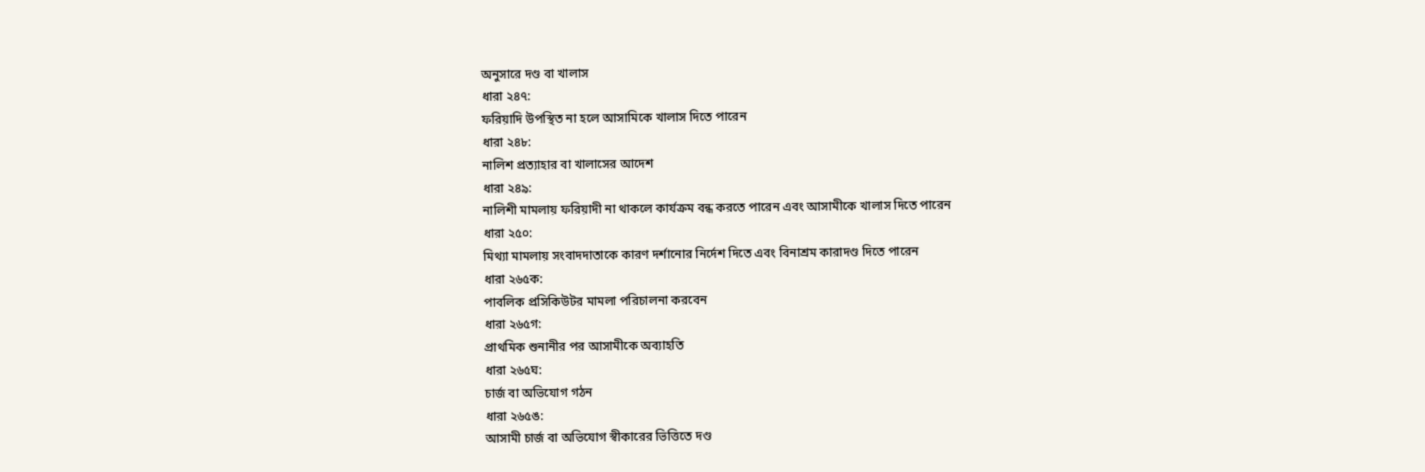অনুসারে দণ্ড বা খালাস
ধারা ২৪৭:
ফরিয়াদি উপস্থিত না হলে আসামিকে খালাস দিতে পারেন
ধারা ২৪৮:
নালিশ প্রত্যাহার বা খালাসের আদেশ
ধারা ২৪৯:
নালিশী মামলায় ফরিয়াদী না থাকলে কার্যক্রম বন্ধ করতে পারেন এবং আসামীকে খালাস দিতে পারেন
ধারা ২৫০:
মিথ্যা মামলায় সংবাদদাতাকে কারণ দর্শানোর নির্দেশ দিতে এবং বিনাশ্রম কারাদণ্ড দিতে পারেন
ধারা ২৬৫ক:
পাবলিক প্রসিকিউটর মামলা পরিচালনা করবেন
ধারা ২৬৫গ:
প্রাথমিক শুনানীর পর আসামীকে অব্যাহতি
ধারা ২৬৫ঘ:
চার্জ বা অভিযোগ গঠন
ধারা ২৬৫ঙ:
আসামী চার্জ বা অভিযোগ স্বীকারের ভিত্তিতে দণ্ড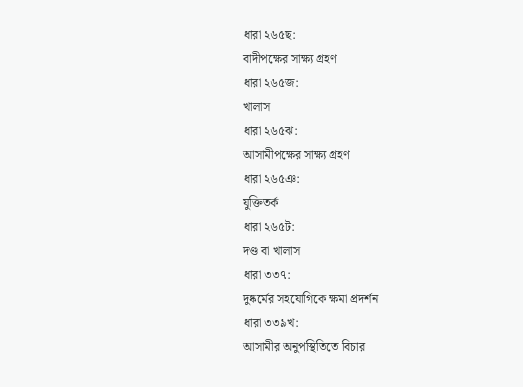ধারা ২৬৫ছ:
বাদীপক্ষের সাক্ষ্য গ্রহণ
ধারা ২৬৫জ:
খালাস
ধারা ২৬৫ঝ:
আসামীপক্ষের সাক্ষ্য গ্রহণ
ধারা ২৬৫ঞ:
যুক্তিতর্ক
ধারা ২৬৫ট:
দণ্ড বা খালাস
ধারা ৩৩৭:
দুষ্কর্মের সহযোগিকে ক্ষমা প্রদর্শন
ধারা ৩৩৯খ:
আসামীর অনুপস্থিতিতে বিচার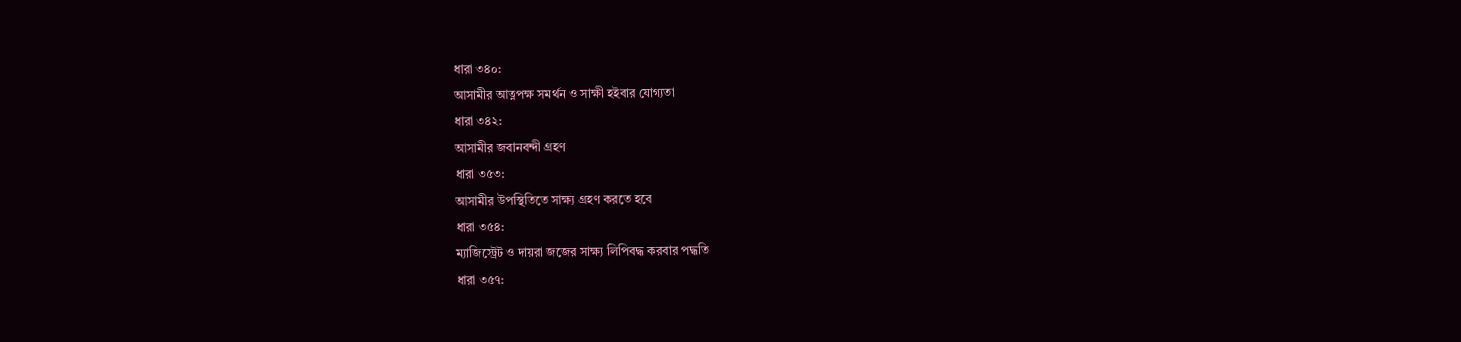ধারা ৩৪০:
আসামীর আত্নপক্ষ সমর্থন ও সাক্ষী হইবার যোগ্যতা
ধারা ৩৪২:
আসামীর জবানবন্দী গ্রহণ
ধারা ৩৫৩:
আসামীর উপস্থিতিতে সাক্ষ্য গ্রহণ করতে হবে
ধারা ৩৫৪:
ম্যাজিস্ট্রেট ও দায়রা জজের সাক্ষ্য লিপিবদ্ধ করবার পদ্ধতি
ধারা ৩৫৭: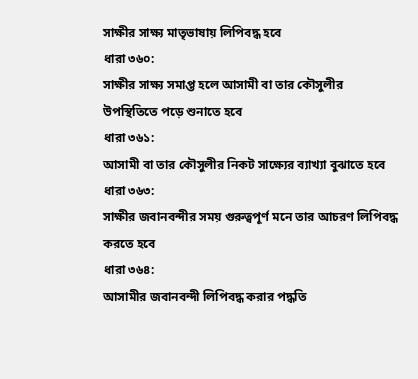সাক্ষীর সাক্ষ্য মাতৃভাষায় লিপিবদ্ধ হবে
ধারা ৩৬০:
সাক্ষীর সাক্ষ্য সমাপ্ত হলে আসামী বা তার কৌসুলীর উপস্থিতিতে পড়ে শুনাতে হবে
ধারা ৩৬১:
আসামী বা তার কৌসুলীর নিকট সাক্ষ্যের ব্যাখ্যা বুঝাতে হবে
ধারা ৩৬৩:
সাক্ষীর জবানবন্দীর সময় গুরুত্বপূর্ণ মনে তার আচরণ লিপিবদ্ধ করতে হবে
ধারা ৩৬৪:
আসামীর জবানবন্দী লিপিবদ্ধ করার পদ্ধতি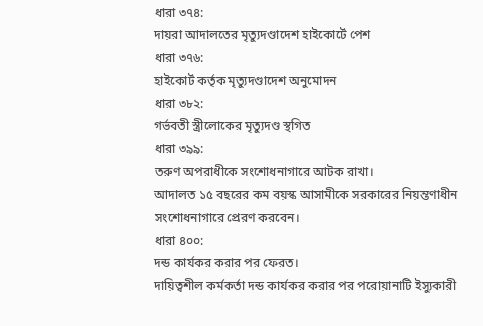ধারা ৩৭৪:
দায়রা আদালতের মৃত্যুদণ্ডাদেশ হাইকোর্টে পেশ
ধারা ৩৭৬:
হাইকোর্ট কর্তৃক মৃত্যুদণ্ডাদেশ অনুমোদন
ধারা ৩৮২:
গর্ভবতী স্ত্রীলোকের মৃত্যুদণ্ড স্থগিত
ধারা ৩৯৯:
তরুণ অপরাধীকে সংশোধনাগারে আটক রাখা।
আদালত ১৫ বছরের কম বয়স্ক আসামীকে সরকারের নিয়ন্তণাধীন সংশোধনাগারে প্রেরণ করবেন।
ধারা ৪০০:
দন্ড কার্যকর করার পর ফেরত।
দায়িত্বশীল কর্মকর্তা দন্ড কার্যকর করার পর পরোয়ানাটি ইস্যুকারী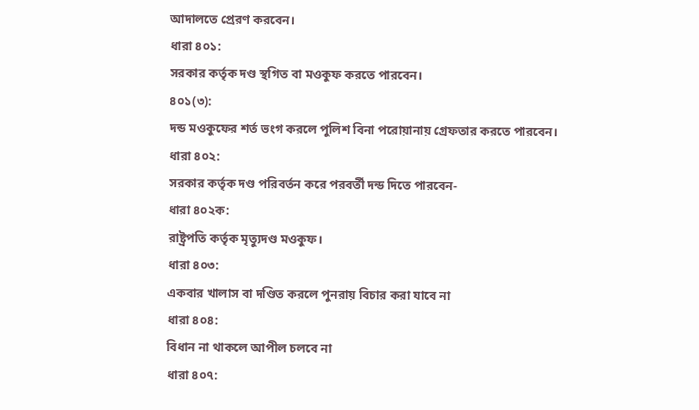আদালতে প্রেরণ করবেন।
ধারা ৪০১:
সরকার কর্তৃক দণ্ড স্থগিত বা মওকুফ করতে পারবেন।
৪০১(৩):
দন্ড মওকুফের শর্ত ভংগ করলে পুলিশ বিনা পরোয়ানায় গ্রেফতার করতে পারবেন।
ধারা ৪০২:
সরকার কর্তৃক দণ্ড পরিবর্তন করে পরবর্তী দন্ড দিতে পারবেন-
ধারা ৪০২ক:
রাষ্ট্রপতি কর্তৃক মৃত্যুদণ্ড মওকুফ।
ধারা ৪০৩:
একবার খালাস বা দণ্ডিত করলে পুনরায় বিচার করা যাবে না
ধারা ৪০৪:
বিধান না থাকলে আপীল চলবে না
ধারা ৪০৭: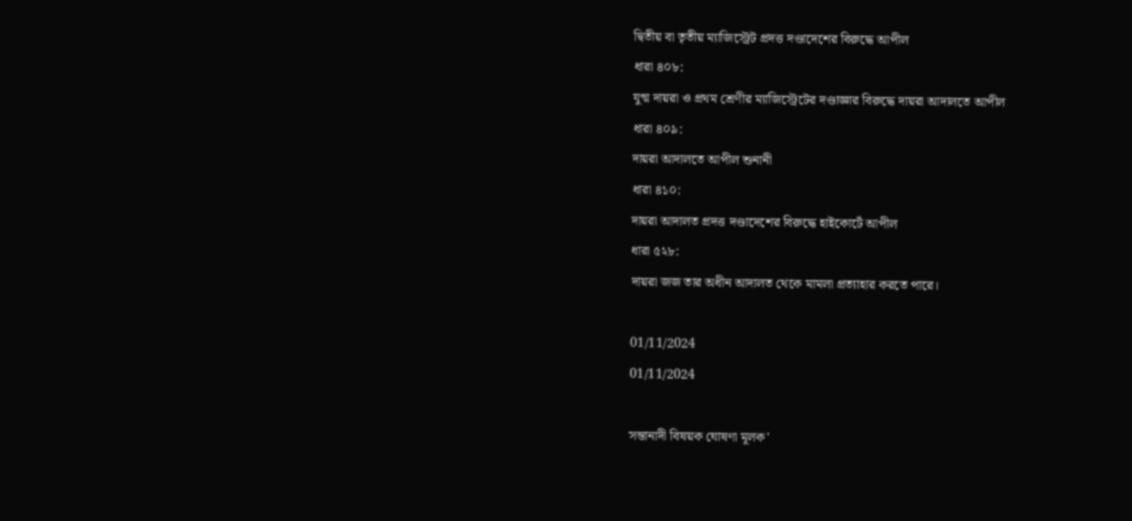দ্বিতীয় বা তৃতীয় ম্যাজিস্ট্রেট প্রদত্ত দণ্ডাদেশের বিরুদ্ধে আপীল
ধারা ৪০৮:
যুগ্ম দায়রা ও প্রথম শ্রেণীর ম্যাজিস্ট্রেটের দণ্ডাজ্ঞার বিরুদ্ধে দায়রা আদালতে আপীল
ধারা ৪০৯:
দায়রা আদালতে আপীল শুনানী
ধারা ৪১০:
দায়রা আদালত প্রদত্ত দণ্ডাদেশের বিরুদ্ধে হাইকোর্টে আপীল
ধারা ৫২৮:
দায়রা জজ তার অধীন আদালত থেকে মামলা প্রত্যাহার করতে পারে।

01/11/2024
01/11/2024

সন্তানাদী বিষয়ক ঘোষণা মূলক'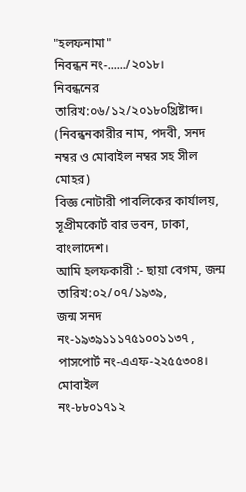"হলফনামা"
নিবন্ধন নং-....../২০১৮।
নিবন্ধনের
তারিখ:০৬/১২/২০১৮০খ্রিষ্টাব্দ।
(নিবন্ধনকারীর নাম, পদবী, সনদ
নম্বর ও মোবাইল নম্বর সহ সীল
মোহর)
বিজ্ঞ নোটারী পাবলিকের কার্যালয়,
সূপ্রীমকোর্ট বার ভবন, ঢাকা,
বাংলাদেশ।
আমি হলফকারী :- ছায়া বেগম, জন্ম
তারিখ:০২/০৭/১৯৩৯,
জন্ম সনদ
নং-১৯৩৯১১১৭৫১০০১১৩৭ ,
পাসপোর্ট নং-এএফ-২২৫৫৩০৪।
মোবাইল
নং-৮৮০১৭১২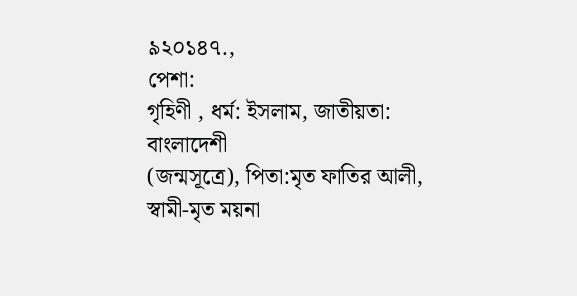৯২০১৪৭.,
পেশা:
গৃহিণী , ধর্ম: ইসলাম, জাতীয়তা:
বাংলাদেশী
(জন্মসূত্রে), পিতা:মৃত ফাতির আলী,
স্বামী-মৃত ময়না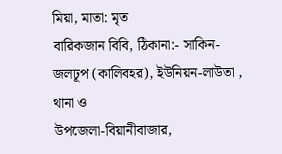মিয়া, মাতা: মৃত
বারিকজান বিবি, ঠিকানা:- সাকিন-
জলঢূপ (কালিবহর), ইউনিয়ন-লাউতা ,
থানা ও
উপজেলা-বিয়ানীবাজার,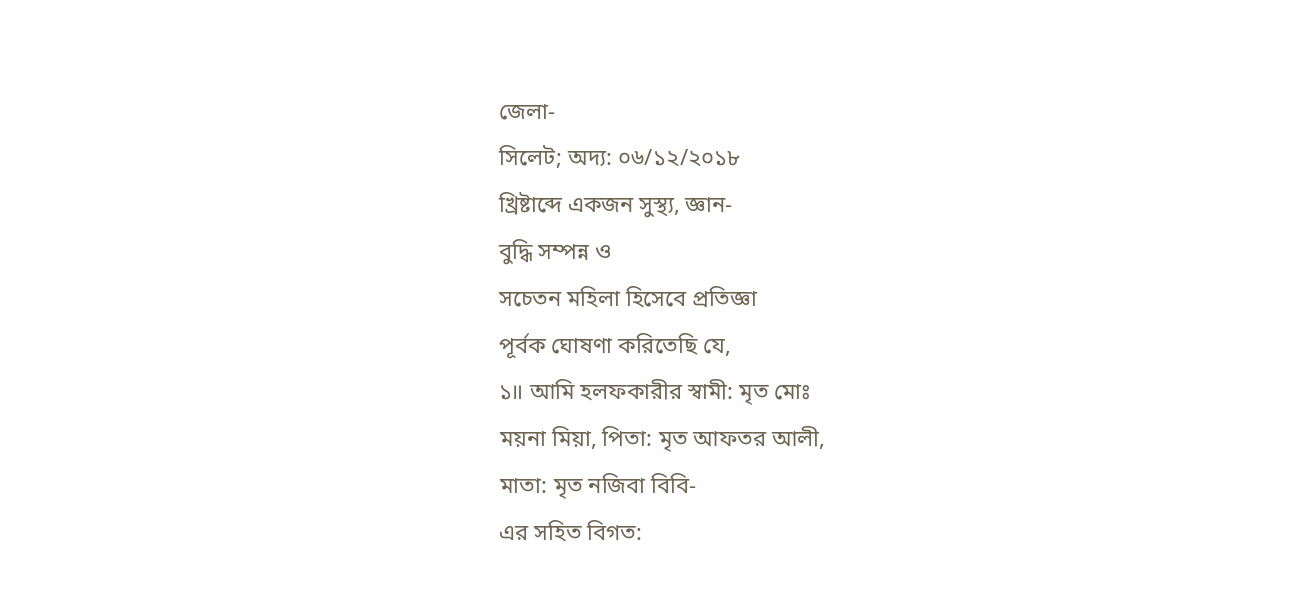জেলা-
সিলেট; অদ্য: ০৬/১২/২০১৮
খ্রিষ্টাব্দে একজন সুস্থ্য, জ্ঞান-
বুদ্ধি সম্পন্ন ও
সচেতন মহিলা হিসেবে প্রতিজ্ঞা
পূর্বক ঘোষণা করিতেছি যে,
১॥ আমি হলফকারীর স্বামী: মৃত মোঃ
ময়না মিয়া, পিতা: মৃত আফতর আলী,
মাতা: মৃত নজিবা বিবি-
এর সহিত বিগত: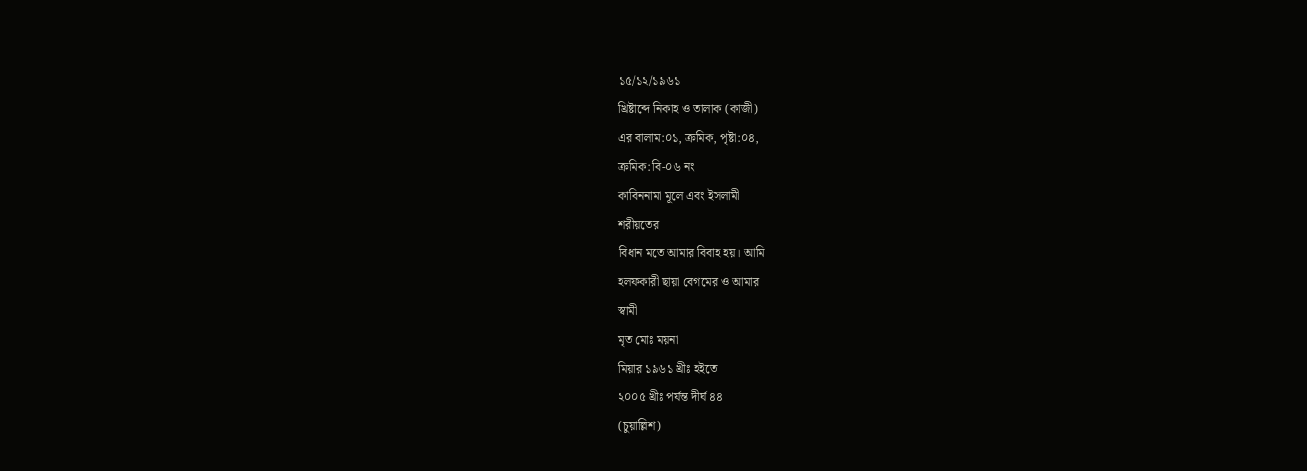১৫/১২/১৯৬১
খ্রিষ্টাব্দে নিকাহ ও তালাক (কাজী)
এর বালাম:০১, ক্রমিক, পৃষ্টা:০৪,
ক্রমিক:বি-০৬ নং
কাবিননামা মূলে এবং ইসলামী
শরীয়তের
বিধান মতে আমার বিবাহ হয়। আমি
হলফকারী ছায়া বেগমের ও আমার
স্বামী
মৃত মোঃ ময়না
মিয়ার ১৯৬১ খ্রীঃ হইতে
২০০৫ খ্রীঃ পর্যন্ত দীর্ঘ ৪৪
(চুয়াল্লিশ)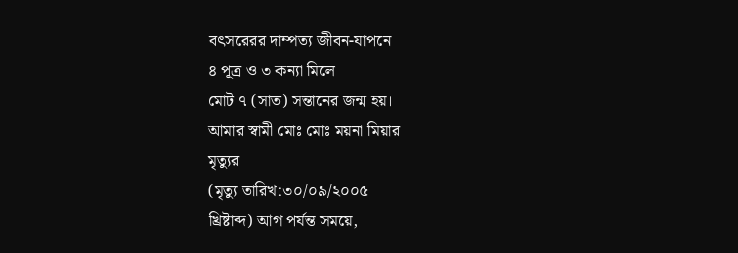বৎসরেরর দাম্পত্য জীবন-যাপনে
৪ পূত্র ও ৩ কন্যা মিলে
মোট ৭ (সাত) সন্তানের জন্ম হয়।
আমার স্বামী মোঃ মোঃ ময়না মিয়ার
মৃত্যুর
(মৃত্যু তারিখ:৩০/০৯/২০০৫
খ্রিষ্টাব্দ) আগ পর্যন্ত সময়ে,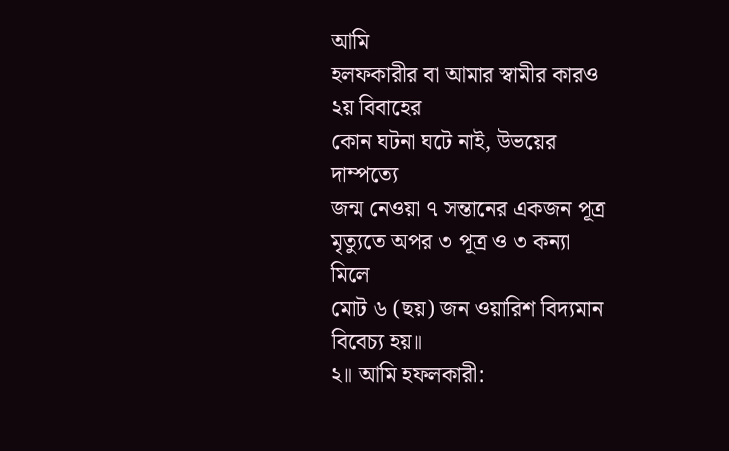আমি
হলফকারীর বা আমার স্বামীর কারও
২য় বিবাহের
কোন ঘটনা ঘটে নাই, উভয়ের দাম্পত্যে
জন্ম নেওয়া ৭ সন্তানের একজন পূত্র
মৃত্যুতে অপর ৩ পূত্র ও ৩ কন্যা
মিলে
মোট ৬ (ছয়) জন ওয়ারিশ বিদ্যমান
বিবেচ্য হয়॥
২॥ আমি হফলকারী: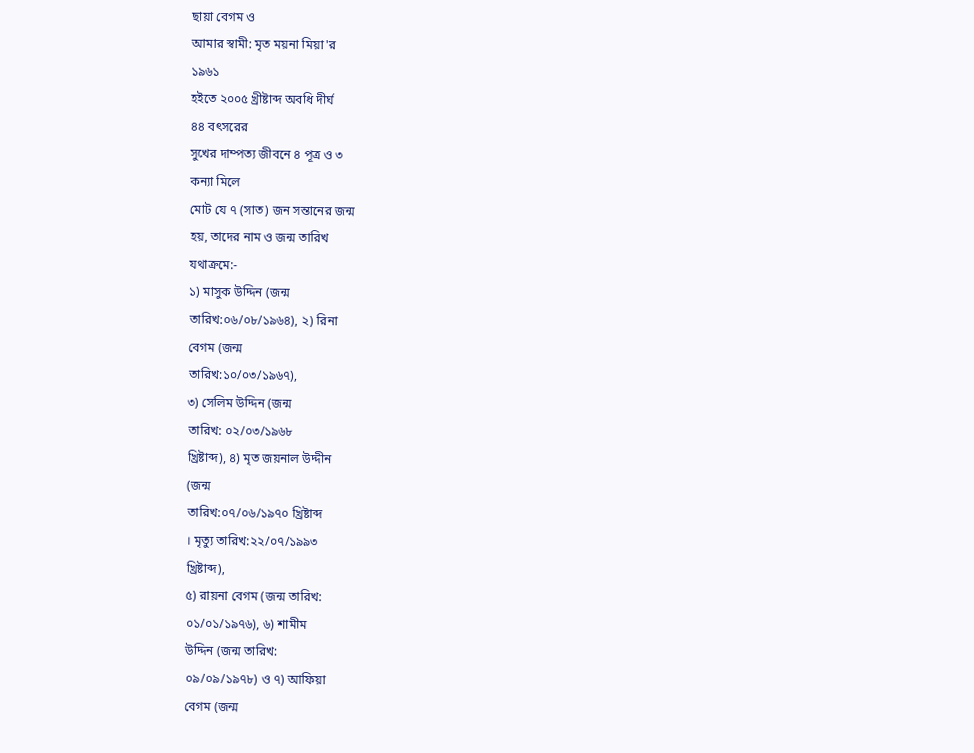ছায়া বেগম ও
আমার স্বামী: মৃত ময়না মিয়া'র
১৯৬১
হইতে ২০০৫ খ্রীষ্টাব্দ অবধি দীর্ঘ
৪৪ বৎসরের
সুখের দাম্পত্য জীবনে ৪ পূত্র ও ৩
কন্যা মিলে
মোট যে ৭ (সাত) জন সন্তানের জন্ম
হয়, তাদের নাম ও জন্ম তারিখ
যথাক্রমে:-
১) মাসুক উদ্দিন (জন্ম
তারিখ:০৬/০৮/১৯৬৪), ২) রিনা
বেগম (জন্ম
তারিখ:১০/০৩/১৯৬৭),
৩) সেলিম উদ্দিন (জন্ম
তারিখ: ০২/০৩/১৯৬৮
খ্রিষ্টাব্দ), ৪) মৃত জয়নাল উদ্দীন
(জন্ম
তারিখ:০৭/০৬/১৯৭০ খ্রিষ্টাব্দ
। মৃত্যু তারিখ:২২/০৭/১৯৯৩
খ্রিষ্টাব্দ),
৫) রায়না বেগম (জন্ম তারিখ:
০১/০১/১৯৭৬), ৬) শামীম
উদ্দিন (জন্ম তারিখ:
০৯/০৯/১৯৭৮) ও ৭) আফিয়া
বেগম (জন্ম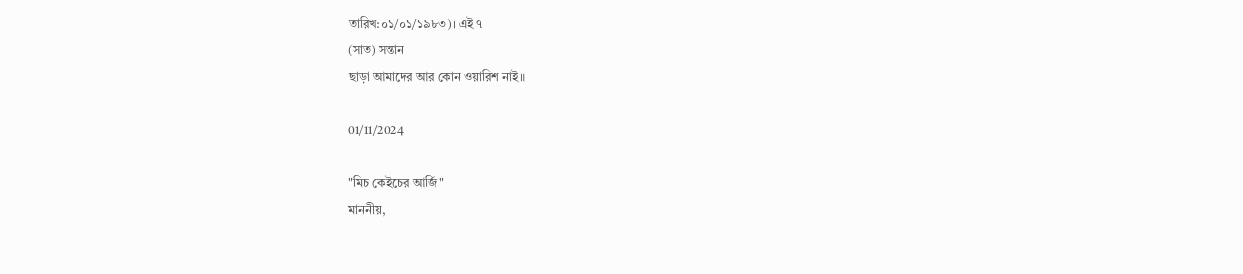তারিখ:০১/০১/১৯৮৩)। এই ৭
(সাত) সন্তান
ছাড়া আমাদের আর কোন ওয়ারিশ নাই॥

01/11/2024

"মিচ কেইচের আর্জি"
মাননীয়,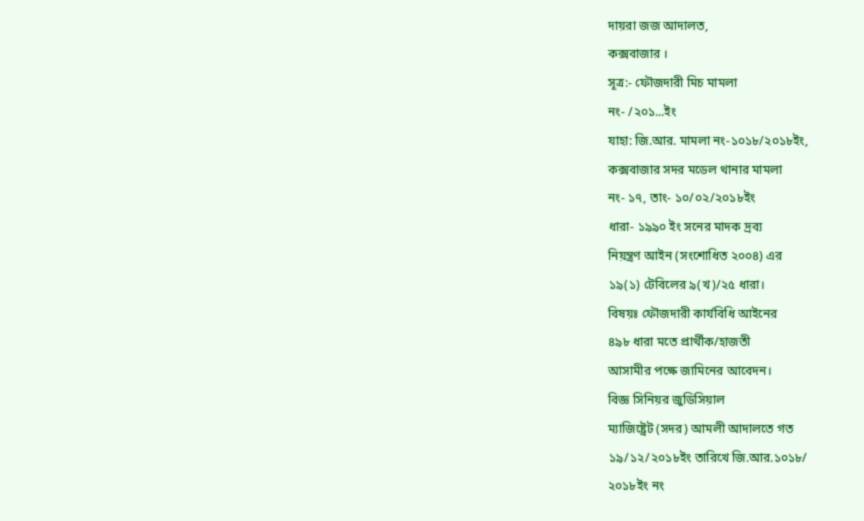দায়রা জজ আদালত,
কক্সবাজার ।
সূত্র:- ফৌজদারী মিচ মামলা
নং- /২০১...ইং
যাহা: জি.আর. মামলা নং-১০১৮/২০১৮ইং,
কক্সবাজার সদর মডেল থানার মামলা
নং- ১৭, তাং- ১০/০২/২০১৮ইং
ধারা- ১৯৯০ ইং সনের মাদক দ্রব্য
নিয়ন্ত্রণ আইন (সংশোধিত ২০০৪) এর
১৯(১) টেবিলের ৯(খ)/২৫ ধারা।
বিষয়ঃ ফৌজদারী কার্যবিধি আইনের
৪৯৮ ধারা মতে প্রার্থীক/হাজতী
আসামীর পক্ষে জামিনের আবেদন।
বিজ্ঞ সিনিয়র জুডিসিয়াল
ম্যাজিষ্ট্রেট (সদর) আমলী আদালতে গত
১৯/১২/২০১৮ইং তারিখে জি.আর.১০১৮/
২০১৮ইং নং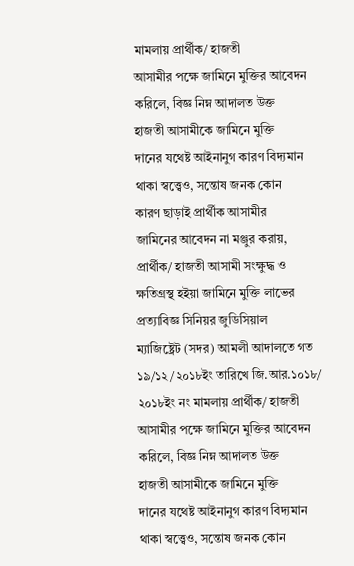মামলায় প্রার্থীক/ হাজতী
আসামীর পক্ষে জামিনে মুক্তির আবেদন
করিলে, বিজ্ঞ নিম্ন আদালত উক্ত
হাজতী আসামীকে জামিনে মুক্তি
দানের যথেষ্ট আইনানুগ কারণ বিদ্যমান
থাকা স্বত্ত্বেও, সন্তোষ জনক কোন
কারণ ছাড়াই প্রার্থীক আসামীর
জামিনের আবেদন না মঞ্জুর করায়,
প্রার্থীক/ হাজতী আসামী সংক্ষুদ্ধ ও
ক্ষতিগ্রস্থ হইয়া জামিনে মুক্তি লাভের
প্রত্যাবিজ্ঞ সিনিয়র জুডিসিয়াল
ম্যাজিষ্ট্রেট (সদর) আমলী আদালতে গত
১৯/১২/২০১৮ইং তারিখে জি.আর.১০১৮/
২০১৮ইং নং মামলায় প্রার্থীক/ হাজতী
আসামীর পক্ষে জামিনে মুক্তির আবেদন
করিলে, বিজ্ঞ নিম্ন আদালত উক্ত
হাজতী আসামীকে জামিনে মুক্তি
দানের যথেষ্ট আইনানুগ কারণ বিদ্যমান
থাকা স্বত্ত্বেও, সন্তোষ জনক কোন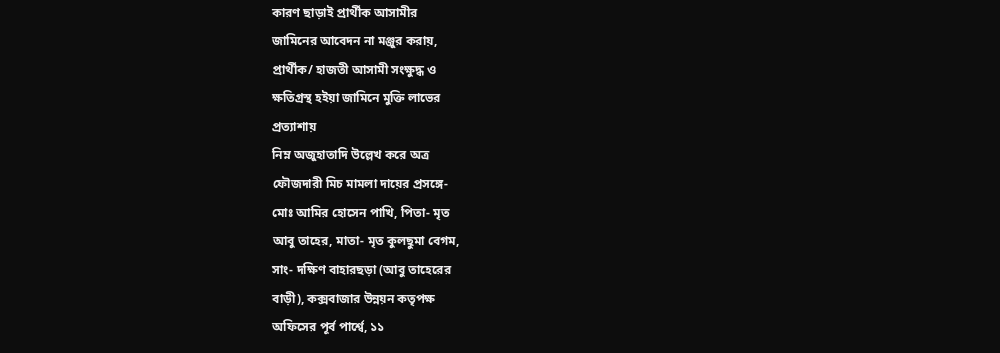কারণ ছাড়াই প্রার্থীক আসামীর
জামিনের আবেদন না মঞ্জুর করায়,
প্রার্থীক/ হাজতী আসামী সংক্ষুদ্ধ ও
ক্ষতিগ্রস্থ হইয়া জামিনে মুক্তি লাভের
প্রত্যাশায়
নিম্ন অজুহাতাদি উল্লেখ করে অত্র
ফৌজদারী মিচ মামলা দায়ের প্রসঙ্গে-
মোঃ আমির হোসেন পাখি, পিতা- মৃত
আবু তাহের, মাতা- মৃত কুলছুমা বেগম,
সাং- দক্ষিণ বাহারছড়া (আবু তাহেরের
বাড়ী), কক্সবাজার উন্নয়ন কতৃপক্ষ
অফিসের পূর্ব পার্শ্বে, ১১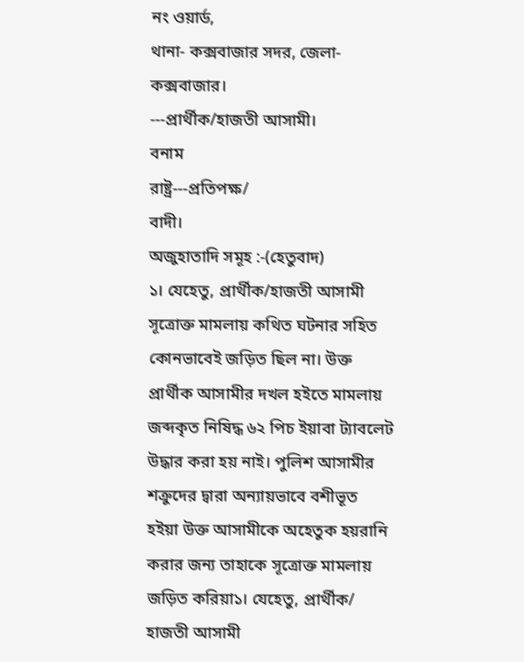নং ওয়ার্ড,
থানা- কক্সবাজার সদর, জেলা-
কক্সবাজার।
---প্রার্থীক/হাজতী আসামী।
বনাম
রাষ্ট্র---প্রতিপক্ষ/
বাদী।
অজুহাতাদি সমূহ :-(হেতুবাদ)
১। যেহেতু, প্রার্থীক/হাজতী আসামী
সূত্রোক্ত মামলায় কথিত ঘটনার সহিত
কোনভাবেই জড়িত ছিল না। উক্ত
প্রার্থীক আসামীর দখল হইতে মামলায়
জব্দকৃত নিষিদ্ধ ৬২ পিচ ইয়াবা ট্যাবলেট
উদ্ধার করা হয় নাই। পুলিশ আসামীর
শক্রুদের দ্বারা অন্যায়ভাবে বশীভূত
হইয়া উক্ত আসামীকে অহেতুক হয়রানি
করার জন্য তাহাকে সূত্রোক্ত মামলায়
জড়িত করিয়া১। যেহেতু, প্রার্থীক/
হাজতী আসামী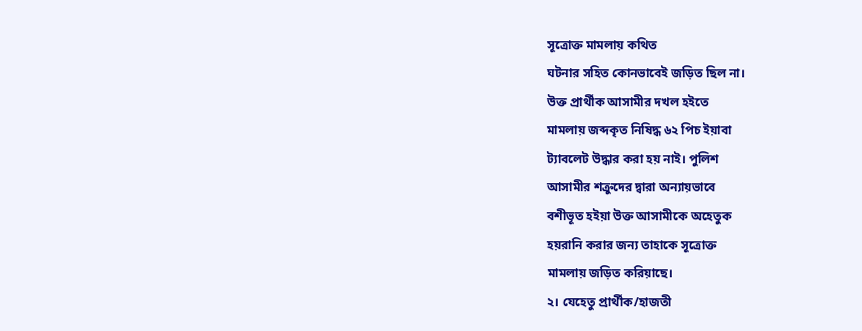সূত্রোক্ত মামলায় কথিত
ঘটনার সহিত কোনভাবেই জড়িত ছিল না।
উক্ত প্রার্থীক আসামীর দখল হইতে
মামলায় জব্দকৃত নিষিদ্ধ ৬২ পিচ ইয়াবা
ট্যাবলেট উদ্ধার করা হয় নাই। পুলিশ
আসামীর শক্রুদের দ্বারা অন্যায়ভাবে
বশীভূত হইয়া উক্ত আসামীকে অহেতুক
হয়রানি করার জন্য তাহাকে সূত্রোক্ত
মামলায় জড়িত করিয়াছে।
২। যেহেতু প্রার্থীক/হাজতী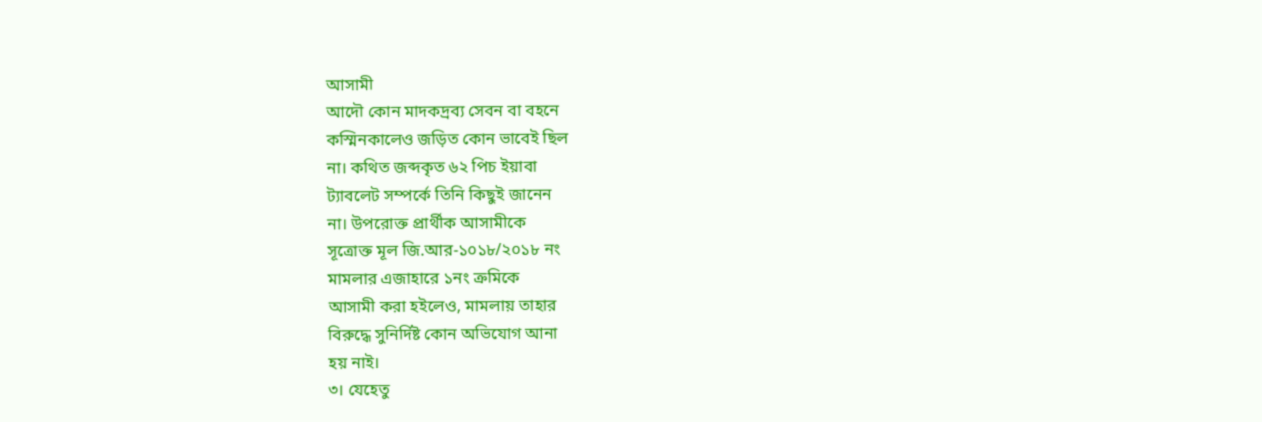আসামী
আদৌ কোন মাদকদ্রব্য সেবন বা বহনে
কস্মিনকালেও জড়িত কোন ভাবেই ছিল
না। কথিত জব্দকৃত ৬২ পিচ ইয়াবা
ট্যাবলেট সম্পর্কে তিনি কিছুই জানেন
না। উপরোক্ত প্রার্থীক আসামীকে
সূত্রোক্ত মূল জি.আর-১০১৮/২০১৮ নং
মামলার এজাহারে ১নং ক্রমিকে
আসামী করা হইলেও, মামলায় তাহার
বিরুদ্ধে সুনির্দিষ্ট কোন অভিযোগ আনা
হয় নাই।
৩। যেহেতু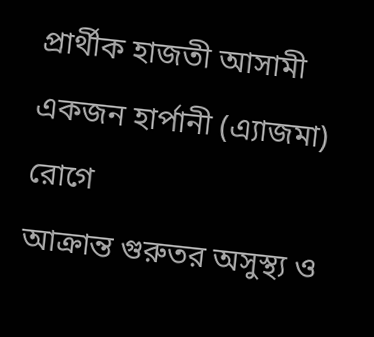প্রার্থীক হাজতী আসামী
একজন হার্পানী (এ্যাজমা) রোগে
আক্রান্ত গুরুতর অসুস্থ্য ও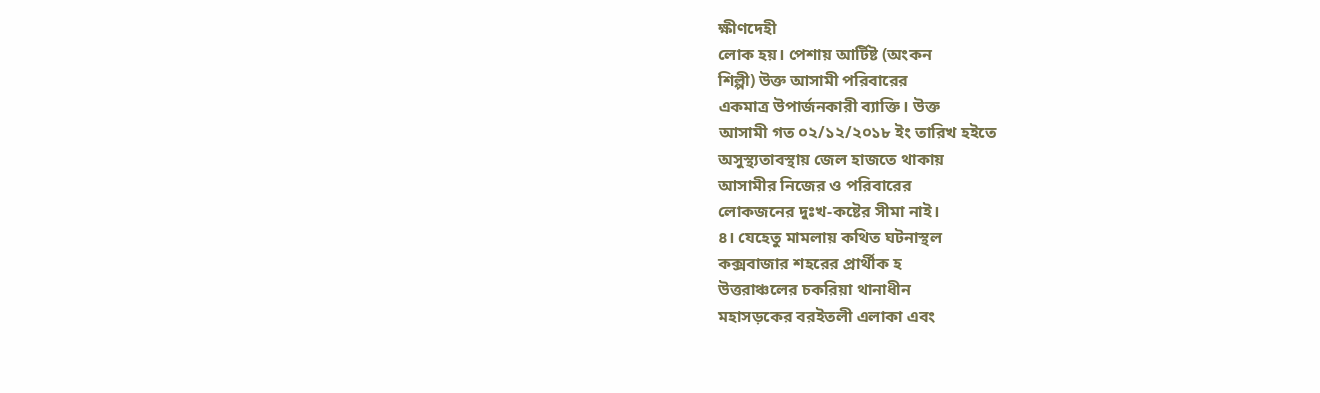ক্ষীণদেহী
লোক হয়। পেশায় আর্টিষ্ট (অংকন
শিল্পী) উক্ত আসামী পরিবারের
একমাত্র উপার্জনকারী ব্যাক্তি। উক্ত
আসামী গত ০২/১২/২০১৮ ইং তারিখ হইতে
অসুস্থ্যতাবস্থায় জেল হাজতে থাকায়
আসামীর নিজের ও পরিবারের
লোকজনের দুঃখ-কষ্টের সীমা নাই।
৪। যেহেতু মামলায় কথিত ঘটনাস্থল
কক্সবাজার শহরের প্রার্থীক হ
উত্তরাঞ্চলের চকরিয়া থানাধীন
মহাসড়কের বরইতলী এলাকা এবং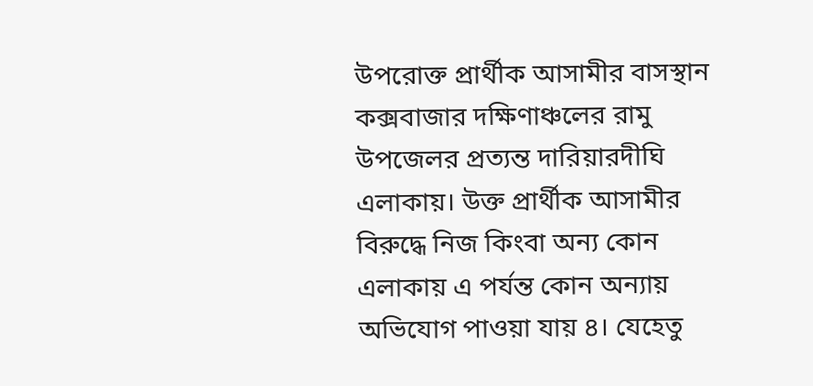উপরোক্ত প্রার্থীক আসামীর বাসস্থান
কক্সবাজার দক্ষিণাঞ্চলের রামু
উপজেলর প্রত্যন্ত দারিয়ারদীঘি
এলাকায়। উক্ত প্রার্থীক আসামীর
বিরুদ্ধে নিজ কিংবা অন্য কোন
এলাকায় এ পর্যন্ত কোন অন্যায়
অভিযোগ পাওয়া যায় ৪। যেহেতু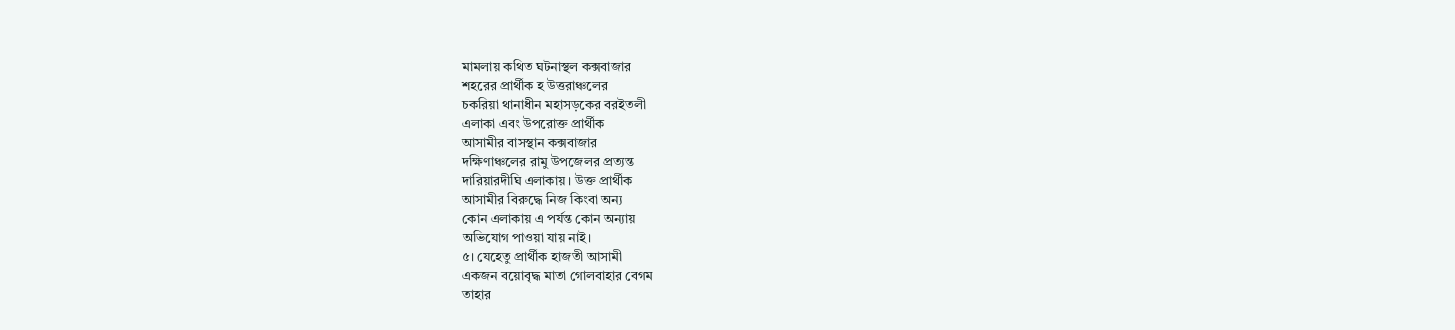মামলায় কথিত ঘটনাস্থল কক্সবাজার
শহরের প্রার্থীক হ উত্তরাঞ্চলের
চকরিয়া থানাধীন মহাসড়কের বরইতলী
এলাকা এবং উপরোক্ত প্রার্থীক
আসামীর বাসস্থান কক্সবাজার
দক্ষিণাঞ্চলের রামু উপজেলর প্রত্যন্ত
দারিয়ারদীঘি এলাকায়। উক্ত প্রার্থীক
আসামীর বিরুদ্ধে নিজ কিংবা অন্য
কোন এলাকায় এ পর্যন্ত কোন অন্যায়
অভিযোগ পাওয়া যায় নাই।
৫। যেহেতু প্রার্থীক হাজতী আসামী
একজন বয়োবৃদ্ধ মাতা গোলবাহার বেগম
তাহার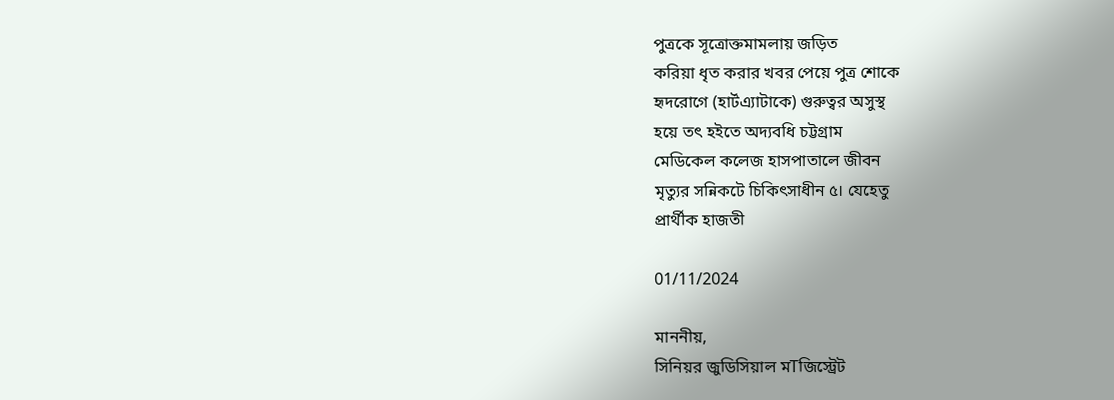পুত্রকে সূত্রোক্তমামলায় জড়িত
করিয়া ধৃত করার খবর পেয়ে পুত্র শোকে
হৃদরোগে (হার্টএ্যাটাকে) গুরুত্বর অসুস্থ
হয়ে তৎ হইতে অদ্যবধি চট্টগ্রাম
মেডিকেল কলেজ হাসপাতালে জীবন
মৃত্যুর সন্নিকটে চিকিৎসাধীন ৫। যেহেতু
প্রার্থীক হাজতী

01/11/2024

মাননীয়,
সিনিয়র জুডিসিয়াল মTজিস্ট্রেট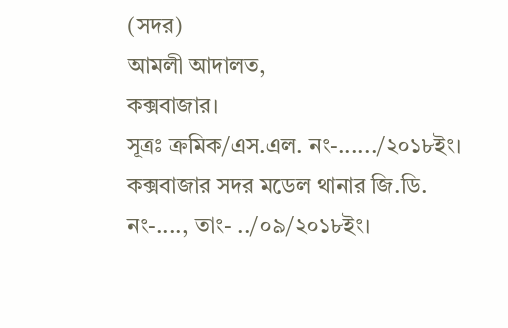(সদর)
আমলী আদালত,
কক্সবাজার।
সূত্রঃ ক্রমিক/এস.এল. নং-....../২০১৮ইং।
কক্সবাজার সদর মডেল থানার জি.ডি.
নং-...., তাং- ../০৯/২০১৮ইং।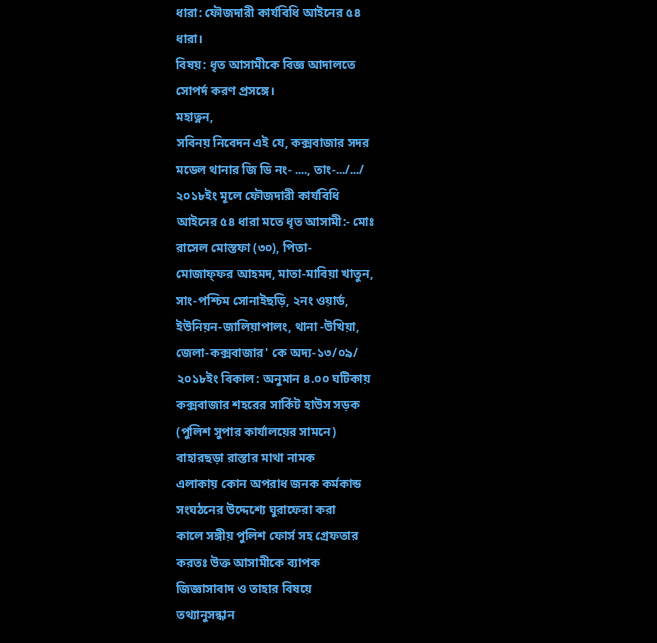ধারা: ফৌজদারী কার্যবিধি আইনের ৫৪
ধারা।
বিষয়: ধৃত আসামীকে বিজ্ঞ আদালতে
সোপর্দ করণ প্রসঙ্গে।
মহাত্নন,
সবিনয় নিবেদন এই যে, কক্সবাজার সদর
মডেল থানার জি ডি নং- ...., তাং-.../.../
২০১৮ইং মূলে ফৌজদারী কার্যবিধি
আইনের ৫৪ ধারা মতে ধৃত আসামী:- মোঃ
রাসেল মোস্তফা (৩০), পিতা-
মোজাফ্ফর আহমদ, মাতা-মাবিয়া খাতুন,
সাং-পশ্চিম সোনাইছড়ি, ২নং ওয়ার্ড,
ইউনিয়ন-জালিয়াপালং, থানা -উখিয়া,
জেলা-কক্সবাজার' কে অদ্য-১৩/০৯/
২০১৮ইং বিকাল: অনুমান ৪.০০ ঘটিকায়
কক্সবাজার শহরের সার্কিট হাউস সড়ক
(পুলিশ সুপার কার্যালয়ের সামনে)
বাহারছড়া রাস্তার মাথা নামক
এলাকায় কোন অপরাধ জনক কর্মকান্ড
সংঘঠনের উদ্দেশ্যে ঘুরাফেরা করা
কালে সঙ্গীয় পুলিশ ফোর্স সহ গ্রেফতার
করতঃ উক্ত আসামীকে ব্যাপক
জিজ্ঞাসাবাদ ও তাহার বিষয়ে
তথ্যানুসন্ধান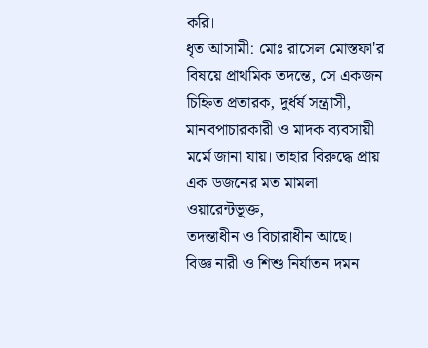করি।
ধৃত আসামী: মোঃ রাসেল মোস্তফা'র
বিষয়ে প্রাথমিক তদন্তে, সে একজন
চিহ্নিত প্রতারক, দুর্ধর্ষ সন্ত্রাসী,
মানবপাচারকারী ও মাদক ব্যবসায়ী
মর্মে জানা যায়। তাহার বিরুদ্ধে প্রায়
এক ডজনের মত মামলা ওয়ারেন্টভূক্ত,
তদন্তাধীন ও বিচারাধীন আছে।
বিজ্ঞ নারী ও শিশু নির্যাতন দমন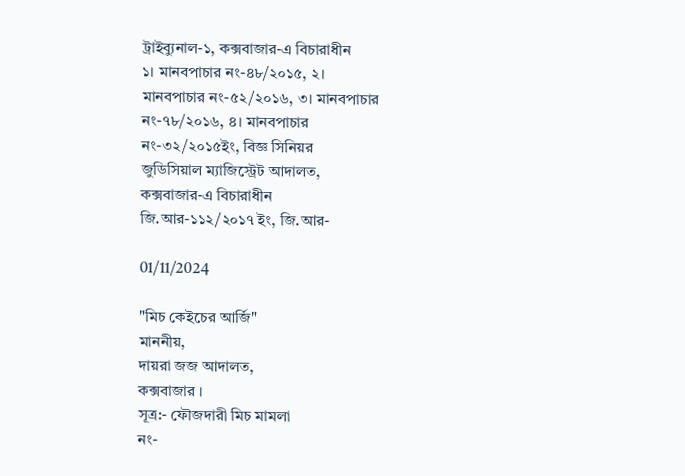ট্রাইব্যুনাল-১, কক্সবাজার-এ বিচারাধীন
১। মানবপাচার নং-৪৮/২০১৫, ২।
মানবপাচার নং-৫২/২০১৬, ৩। মানবপাচার
নং-৭৮/২০১৬, ৪। মানবপাচার
নং-৩২/২০১৫ইং, বিজ্ঞ সিনিয়র
জুডিসিয়াল ম্যাজিস্ট্রেট আদালত,
কক্সবাজার-এ বিচারাধীন
জি.আর-১১২/২০১৭ ইং, জি.আর-

01/11/2024

"মিচ কেইচের আর্জি"
মাননীয়,
দায়রা জজ আদালত,
কক্সবাজার ।
সূত্র:- ফৌজদারী মিচ মামলা
নং-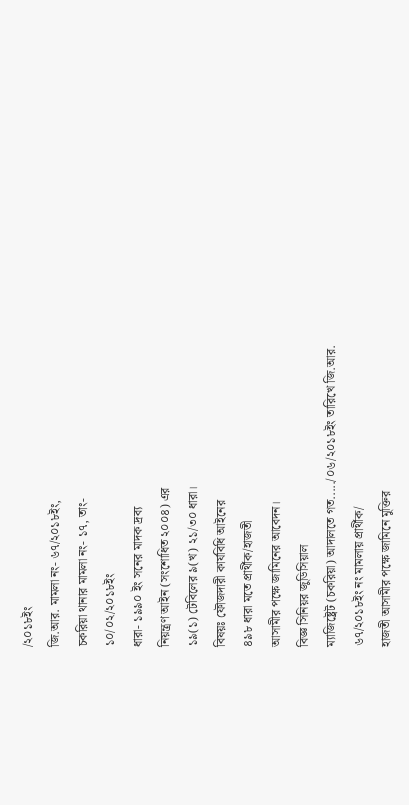/২০১৮ইং
জি.আর. মামলা নং- ৬৭/২০১৮ইং,
চকরিয়া থানার মামলা নং- ১৭, তাং-
১০/০২/২০১৮ইং
ধারা- ১৯৯০ ইং সনের মাদক দ্রব্য
নিয়ন্ত্রণ আইন (সংশোধিত ২০০৪) এর
১৯(১) টেবিলের ৯(খ) ২১/৩০ ধারা।
বিষয়ঃ ফৌজদারী কার্যবিধি আইনের
৪৯৮ ধারা মতে প্রার্থীক/হাজতী
আসামীর পক্ষে জামিনের আবেদন।
বিজ্ঞ সিনিয়র জুডিসিয়াল
ম্যাজিষ্ট্রেট (চকরিয়া) আদালতে গত...../০৬/২০১৮ইং তারিখে জি.আর.
৬৭/২০১৮ইং নং মামলায় প্রার্থীক/
হাজতী আসামীর পক্ষে জামিনে মুক্তির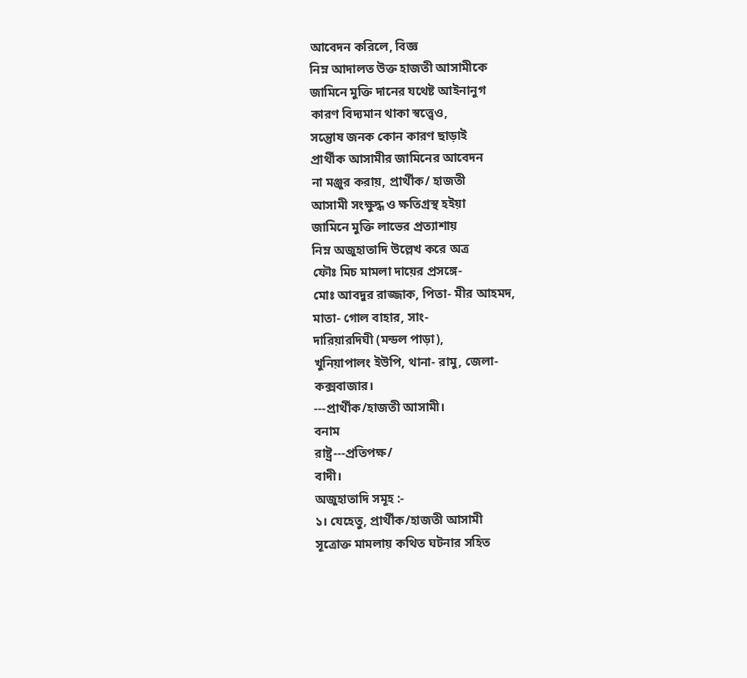আবেদন করিলে, বিজ্ঞ
নিম্ন আদালত উক্ত হাজতী আসামীকে
জামিনে মুক্তি দানের যথেষ্ট আইনানুগ
কারণ বিদ্যমান থাকা স্বত্ত্বেও,
সন্তেুাষ জনক কোন কারণ ছাড়াই
প্রার্থীক আসামীর জামিনের আবেদন
না মঞ্জুর করায়, প্রার্থীক/ হাজতী
আসামী সংক্ষুদ্ধ ও ক্ষতিগ্রস্থ হইয়া
জামিনে মুক্তি লাভের প্রত্যাশায়
নিম্ন অজুহাতাদি উল্লেখ করে অত্র
ফৌঃ মিচ মামলা দায়ের প্রসঙ্গে-
মোঃ আবদুর রাজ্জাক, পিতা- মীর আহমদ,
মাতা- গোল বাহার, সাং-
দারিয়ারদিঘী (মন্ডল পাড়া),
খুনিয়াপালং ইউপি, থানা- রামু, জেলা-
কক্সবাজার।
---প্রার্থীক/হাজতী আসামী।
বনাম
রাষ্ট্র---প্রতিপক্ষ/
বাদী।
অজুহাতাদি সমূহ :-
১। যেহেতু, প্রার্থীক/হাজতী আসামী
সূত্রোক্ত মামলায় কথিত ঘটনার সহিত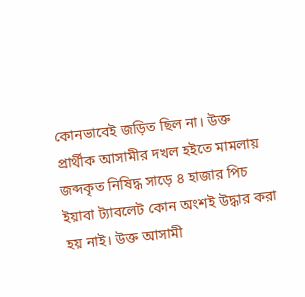কোনভাবেই জড়িত ছিল না। উক্ত
প্রার্থীক আসামীর দখল হইতে মামলায়
জব্দকৃত নিষিদ্ধ সাড়ে ৪ হাজার পিচ
ইয়াবা ট্যাবলেট কোন অংশই উদ্ধার করা
হয় নাই। উক্ত আসামী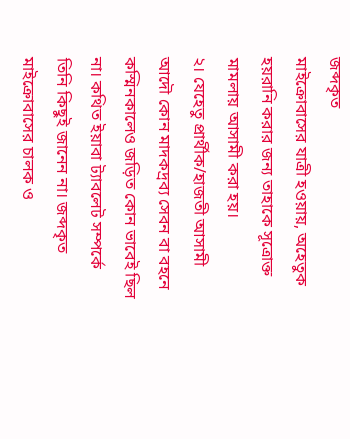জব্দকৃত
মাইক্রোবাসের যাত্রী হওয়ায়, অহেতুক
হয়রানি করার জন্য তাহাকে সূত্রোক্ত
মামলায় আসামী করা হয়।
২। যেহেতু প্রার্থীক/হাজতী আসামী
আদৌ কোন মাদকদ্রব্য সেবন বা বহনে
কস্মিনকালেও জড়িত কোন ভাবেই ছিল
না। কথিত ইয়াবা ট্যাবলেট সম্পর্কে
তিনি কিছুই জানেন না। জব্দকৃত
মাইক্রোবাসের চালক ও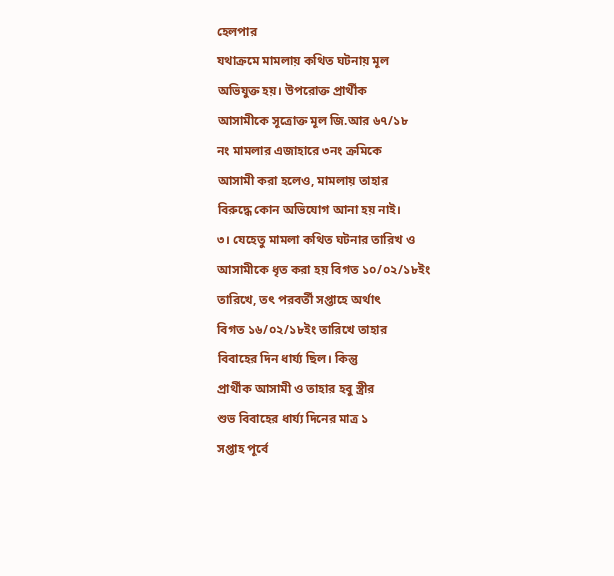হেলপার
যথাক্রমে মামলায় কথিত ঘটনায় মূল
অভিযুক্ত হয়। উপরোক্ত প্রার্থীক
আসামীকে সূত্রোক্ত মূল জি.আর ৬৭/১৮
নং মামলার এজাহারে ৩নং ক্রমিকে
আসামী করা হলেও, মামলায় তাহার
বিরুদ্ধে কোন অভিযোগ আনা হয় নাই।
৩। যেহেতু মামলা কথিত ঘটনার তারিখ ও
আসামীকে ধৃত করা হয় বিগত ১০/০২/১৮ইং
তারিখে, তৎ পরবর্তী সপ্তাহে অর্থাৎ
বিগত ১৬/০২/১৮ইং তারিখে তাহার
বিবাহের দিন ধার্য্য ছিল। কিন্তু
প্রার্থীক আসামী ও তাহার হবু স্ত্রীর
শুভ বিবাহের ধার্য্য দিনের মাত্র ১
সপ্তাহ পূর্বে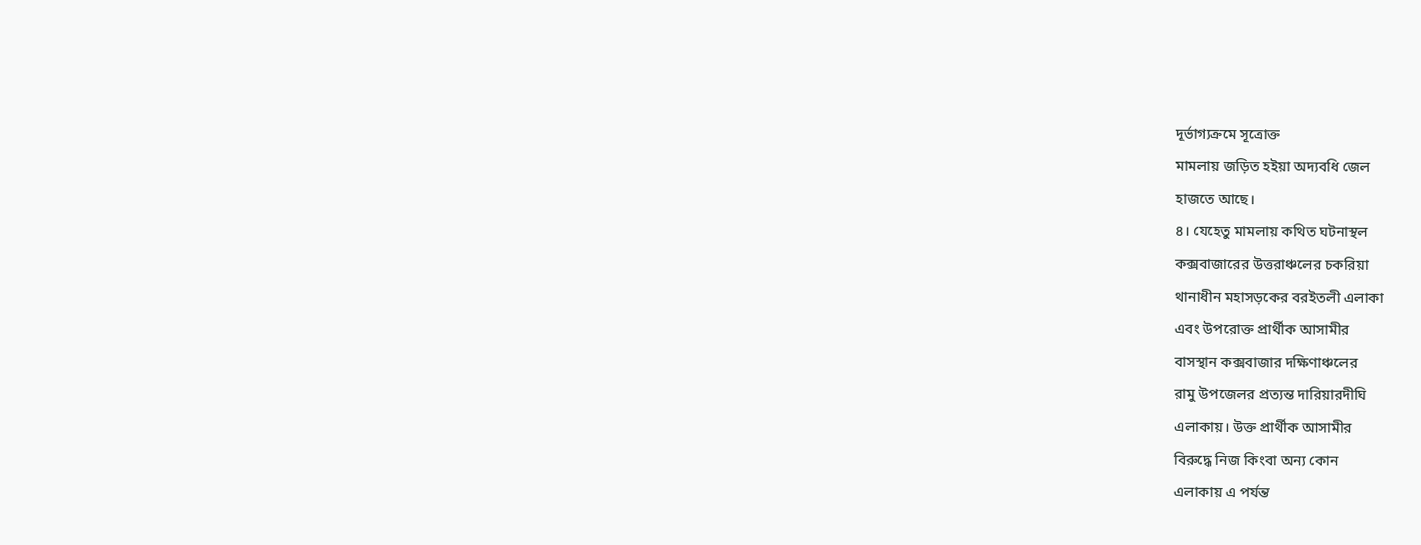দূর্ভাগ্যক্রমে সূত্রোক্ত
মামলায় জড়িত হইয়া অদ্যবধি জেল
হাজতে আছে।
৪। যেহেতু মামলায় কথিত ঘটনাস্থল
কক্সবাজারের উত্তরাঞ্চলের চকরিয়া
থানাধীন মহাসড়কের বরইতলী এলাকা
এবং উপরোক্ত প্রার্থীক আসামীর
বাসস্থান কক্সবাজার দক্ষিণাঞ্চলের
রামু উপজেলর প্রত্যন্ত দারিয়ারদীঘি
এলাকায়। উক্ত প্রার্থীক আসামীর
বিরুদ্ধে নিজ কিংবা অন্য কোন
এলাকায় এ পর্যন্ত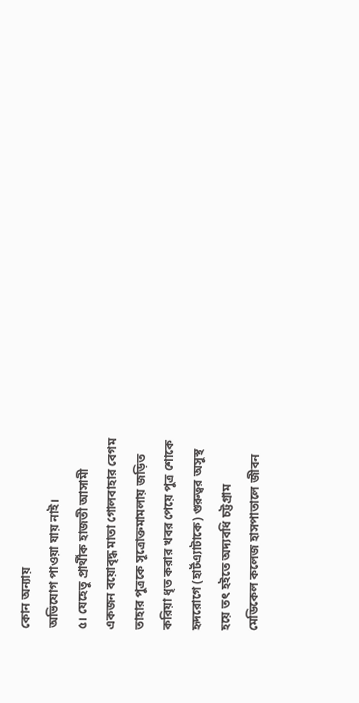কোন অন্যায়
অভিযোগ পাওয়া যায় নাই।
৫। যেহেতু প্রার্থীক হাজতী আসামী
একজন বয়োবৃদ্ধ মাতা গোলবাহার বেগম
তাহার পুত্রকে সূত্রোক্তমামলায় জড়িত
করিয়া ধৃত করার খবর পেয়ে পুত্র শোকে
হৃদরোগে (হার্টএ্যাটাকে) গুরুত্বর অসুস্থ
হয়ে তৎ হইতে অদ্যবধি চট্টগ্রাম
মেডিকেল কলেজ হাসপাতালে জীবন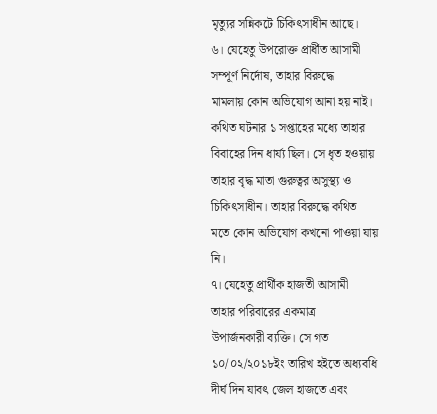মৃত্যুর সন্নিকটে চিকিৎসাধীন আছে।
৬। যেহেতু উপরোক্ত প্রার্ধীত আসামী
সম্পূর্ণ নির্দোষ, তাহার বিরুদ্ধে
মামলায় কোন অভিযোগ আনা হয় নাই।
কথিত ঘটনার ১ সপ্তাহের মধ্যে তাহার
বিবাহের দিন ধার্য্য ছিল। সে ধৃত হওয়ায়
তাহার বৃদ্ধ মাতা গুরুত্বর অসুস্থ্য ও
চিকিৎসাধীন। তাহার বিরুদ্ধে কথিত
মতে কোন অভিযোগ কখনো পাওয়া যায়
নি।
৭। যেহেতু প্রার্থীক হাজতী আসামী
তাহার পরিবারের একমাত্র
উপার্জনকারী ব্যক্তি। সে গত
১০/০২/২০১৮ইং তারিখ হইতে অধ্যবধি
দীর্ঘ দিন যাবৎ জেল হাজতে এবং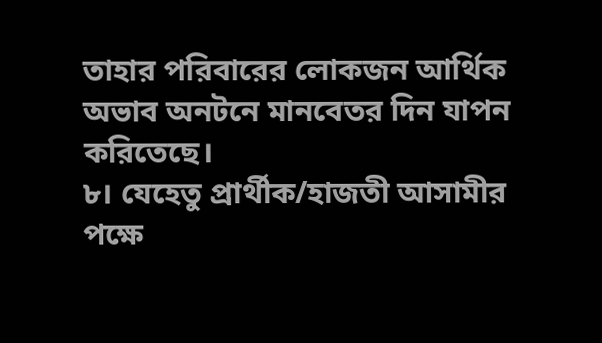তাহার পরিবারের লোকজন আর্থিক
অভাব অনটনে মানবেতর দিন যাপন
করিতেছে।
৮। যেহেতু প্রার্থীক/হাজতী আসামীর
পক্ষে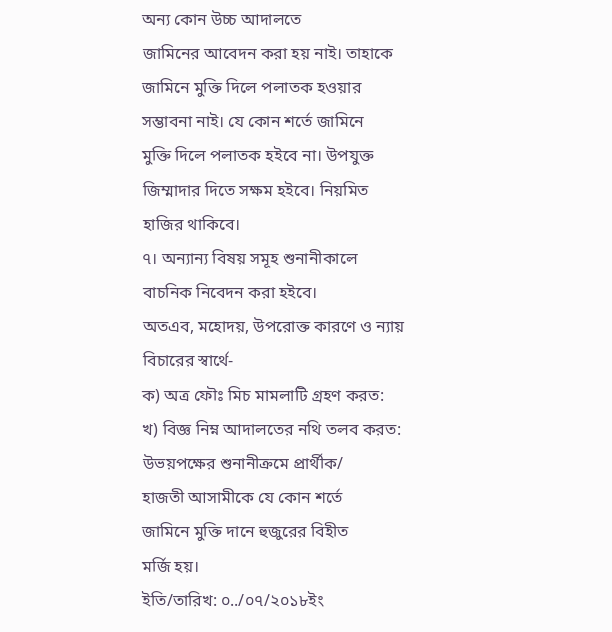অন্য কোন উচ্চ আদালতে
জামিনের আবেদন করা হয় নাই। তাহাকে
জামিনে মুক্তি দিলে পলাতক হওয়ার
সম্ভাবনা নাই। যে কোন শর্তে জামিনে
মুক্তি দিলে পলাতক হইবে না। উপযুক্ত
জিম্মাদার দিতে সক্ষম হইবে। নিয়মিত
হাজির থাকিবে।
৭। অন্যান্য বিষয় সমূহ শুনানীকালে
বাচনিক নিবেদন করা হইবে।
অতএব, মহোদয়, উপরোক্ত কারণে ও ন্যায়
বিচারের স্বার্থে-
ক) অত্র ফৌঃ মিচ মামলাটি গ্রহণ করত:
খ) বিজ্ঞ নিম্ন আদালতের নথি তলব করত:
উভয়পক্ষের শুনানীক্রমে প্রার্থীক/
হাজতী আসামীকে যে কোন শর্তে
জামিনে মুক্তি দানে হুজুরের বিহীত
মর্জি হয়।
ইতি/তারিখ: ০../০৭/২০১৮ইং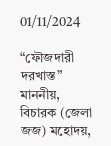01/11/2024

“ফৌজদারী দরখাস্ত”
মাননীয়,
বিচারক (জেলা জজ) মহোদয়,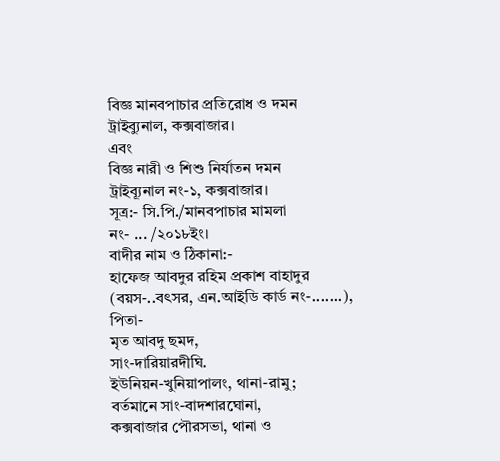বিজ্ঞ মানবপাচার প্রতিরোধ ও দমন
ট্রাইব্যুনাল, কক্সবাজার।
এবং
বিজ্ঞ নারী ও শিশু নির্যাতন দমন
ট্রাইব্যূনাল নং-১, কক্সবাজার।
সূত্র:- সি.পি./মানবপাচার মামলা
নং- ... /২০১৮ইং।
বাদীর নাম ও ঠিকানা:-
হাফেজ আবদুর রহিম প্রকাশ বাহাদুর
(বয়স-..বৎসর, এন.আইডি কার্ড নং-.......),
পিতা-
মৃত আবদু ছমদ,
সাং-দারিয়ারদীঘি.
ইউনিয়ন-খুনিয়াপালং, থানা-রামু;
বর্তমানে সাং-বাদশারঘোনা,
কক্সবাজার পৌরসভা, থানা ও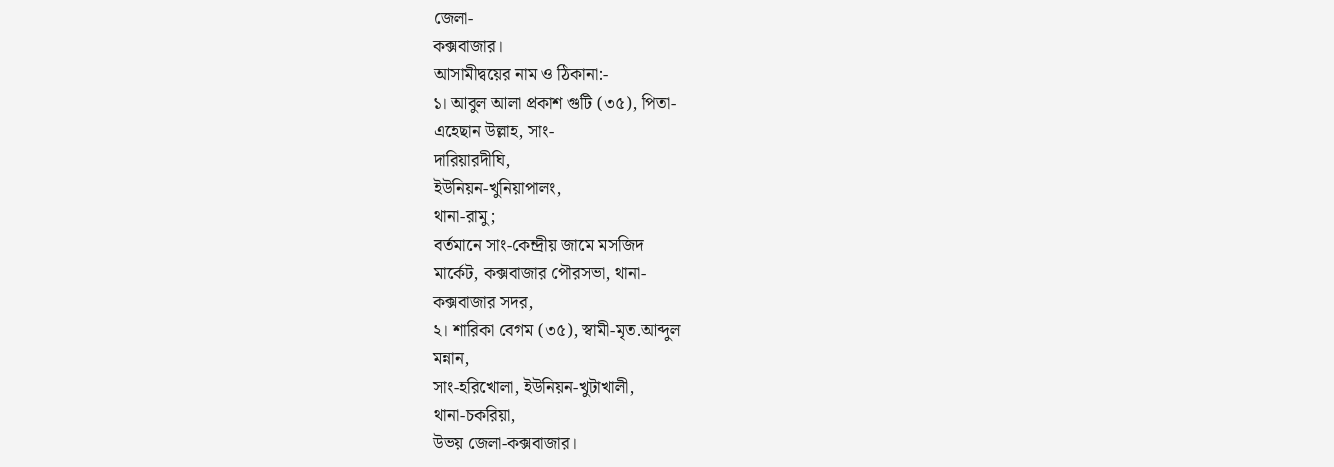জেলা-
কক্সবাজার।
আসামীদ্বয়ের নাম ও ঠিকানা:-
১। আবুল আলা প্রকাশ গুটি (৩৫), পিতা-
এহেছান উল্লাহ, সাং-
দারিয়ারদীঘি,
ইউনিয়ন-খুনিয়াপালং,
থানা-রামু;
বর্তমানে সাং-কেন্দ্রীয় জামে মসজিদ
মার্কেট, কক্সবাজার পৌরসভা, থানা-
কক্সবাজার সদর,
২। শারিকা বেগম (৩৫), স্বামী-মৃত.আব্দুল
মন্নান,
সাং-হরিখোলা, ইউনিয়ন-খুটাখালী,
থানা-চকরিয়া,
উভয় জেলা-কক্সবাজার।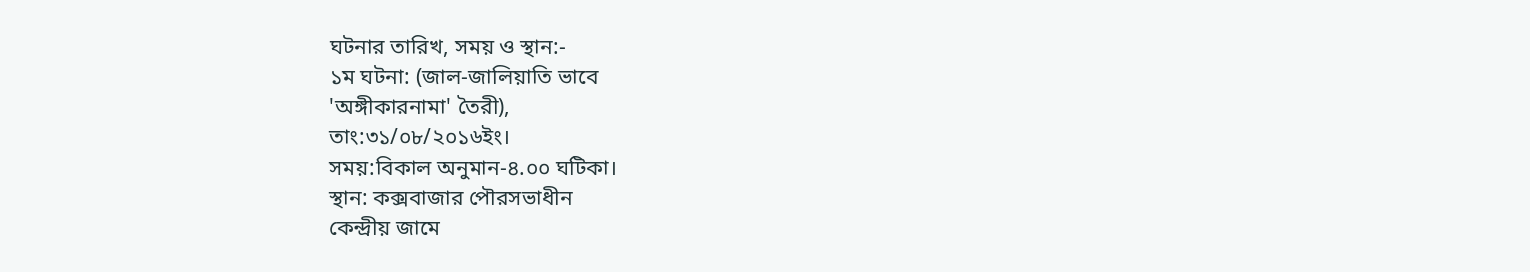ঘটনার তারিখ, সময় ও স্থান:-
১ম ঘটনা: (জাল-জালিয়াতি ভাবে
'অঙ্গীকারনামা' তৈরী),
তাং:৩১/০৮/২০১৬ইং।
সময়:বিকাল অনুমান-৪.০০ ঘটিকা।
স্থান: কক্সবাজার পৌরসভাধীন
কেন্দ্রীয় জামে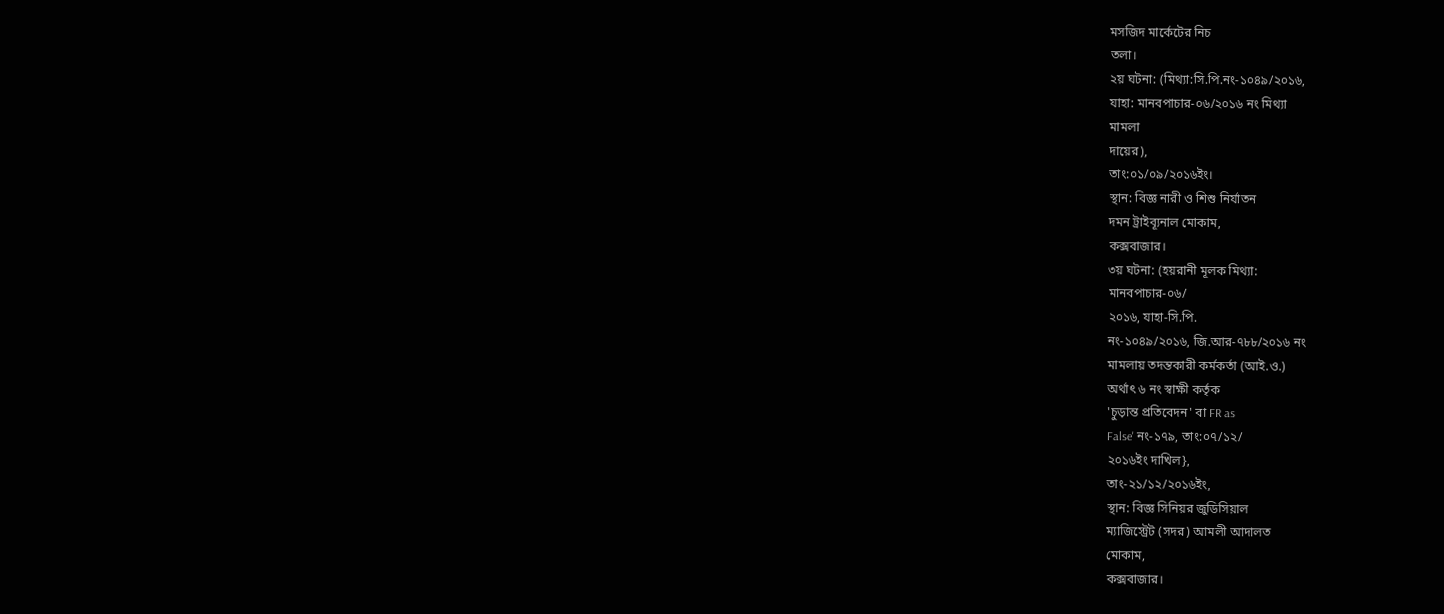মসজিদ মার্কেটের নিচ
তলা।
২য় ঘটনা: (মিথ্যা:সি.পি.নং-১০৪৯/২০১৬,
যাহা: মানবপাচার-০৬/২০১৬ নং মিথ্যা
মামলা
দায়ের),
তাং:০১/০৯/২০১৬ইং।
স্থান: বিজ্ঞ নারী ও শিশু নির্যাতন
দমন ট্রাইব্যূনাল মোকাম,
কক্সবাজার।
৩য় ঘটনা: (হয়রানী মূলক মিথ্যা:
মানবপাচার-০৬/
২০১৬, যাহা-সি.পি.
নং-১০৪৯/২০১৬, জি.আর-৭৮৮/২০১৬ নং
মামলায় তদন্তকারী কর্মকর্তা (আই.ও.)
অর্থাৎ ৬ নং স্বাক্ষী কর্তৃক
'চুড়ান্ত প্রতিবেদন' বা FR as
False' নং-১৭৯, তাং:০৭/১২/
২০১৬ইং দাখিল},
তাং-২১/১২/২০১৬ইং,
স্থান: বিজ্ঞ সিনিয়র জুডিসিয়াল
ম্যাজিস্ট্রেট (সদর) আমলী আদালত
মোকাম,
কক্সবাজার।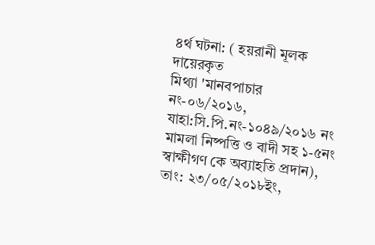৪র্থ ঘটনা: ( হয়রানী মূলক দায়েরকৃত
মিথ্যা 'মানবপাচার নং-০৬/২০১৬,
যাহা:সি.পি.নং-১০৪৯/২০১৬ নং
মামলা নিষ্পত্তি ও বাদী সহ ১-৫নং
স্বাক্ষীগণ কে অব্যাহতি প্রদান),
তাং: ২৩/০৫/২০১৮ইং,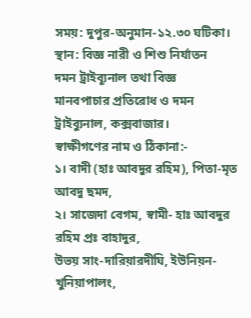সময়: দুপুর-অনুমান-১২.৩০ ঘটিকা।
স্থান: বিজ্ঞ নারী ও শিশু নির্যাতন
দমন ট্রাইব্যূনাল তথা বিজ্ঞ
মানবপাচার প্রতিরোধ ও দমন
ট্রাইব্যুনাল, কক্সবাজার।
স্বাক্ষীগণের নাম ও ঠিকানা:-
১। বাদী (হাঃ আবদুর রহিম), পিতা-মৃত
আবদু ছমদ,
২। সাজেদা বেগম, স্বামী- হাঃ আবদুর
রহিম প্রঃ বাহাদুর,
উভয় সাং-দারিয়ারদীঘি, ইউনিয়ন-
খুনিয়াপালং,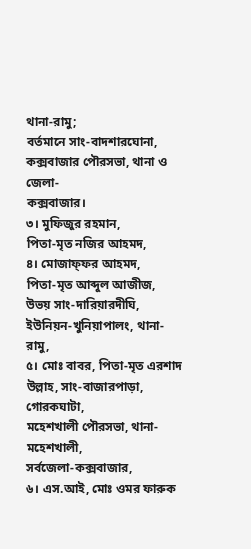থানা-রামু;
বর্তমানে সাং-বাদশারঘোনা,
কক্সবাজার পৌরসভা, থানা ও জেলা-
কক্সবাজার।
৩। মুফিজুর রহমান,
পিতা-মৃত নজির আহমদ,
৪। মোজাফ্ফর আহমদ,
পিতা-মৃত আব্দুল আজীজ,
উভয় সাং-দারিয়ারদীঘি,
ইউনিয়ন-খুনিয়াপালং, থানা-রামু,
৫। মোঃ বাবর, পিতা-মৃত এরশাদ
উল্লাহ, সাং-বাজারপাড়া, গোরকঘাটা,
মহেশখালী পৌরসভা, থানা-মহেশখালী,
সর্বজেলা-কক্সবাজার,
৬। এস.আই, মোঃ ওমর ফারুক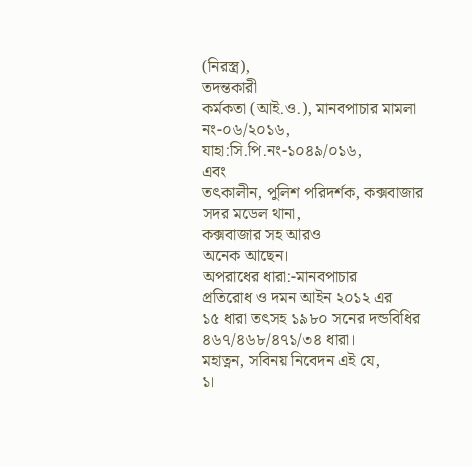(নিরস্ত্র),
তদন্তকারী
কর্মকতা (আই.ও.), মানবপাচার মামলা
নং-০৬/২০১৬,
যাহা:সি.পি.নং-১০৪৯/০১৬,
এবং
তৎকালীন, পুলিশ পরিদর্শক, কক্সবাজার
সদর মডেল থানা,
কক্সবাজার সহ আরও
অনেক আছেন।
অপরাধের ধারা:-মানবপাচার
প্রতিরোধ ও দমন আইন ২০১২ এর
১৫ ধারা তৎসহ ১৯৮০ সনের দন্ডবিধির
৪৬৭/৪৬৮/৪৭১/৩৪ ধারা।
মহাত্নন, সবিনয় নিবেদন এই যে,
১।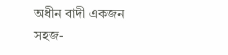অধীন বাদী একজন সহজ-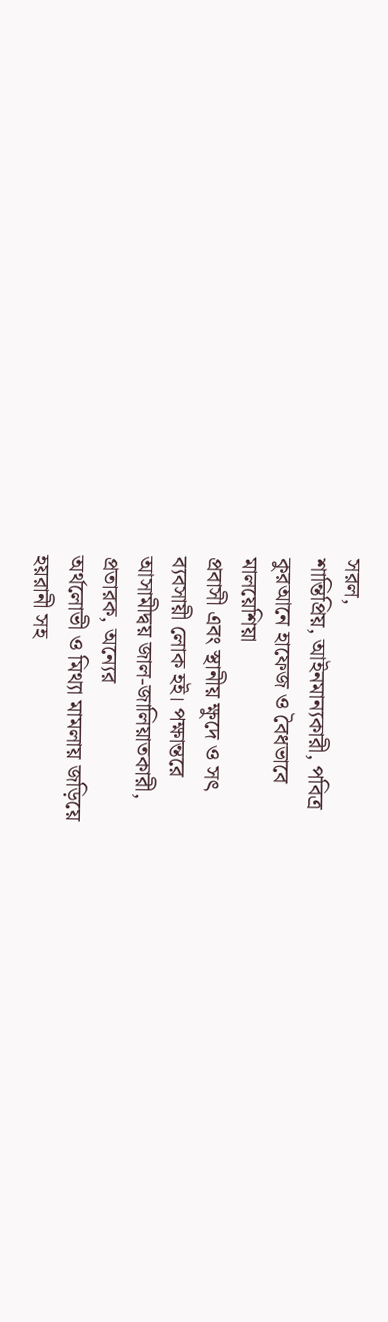সরল,
শান্তিপ্রিয়, আইনমান্যকারী, পবিত্র
কুরআনে হাফেজ ও বৈধভাবে
মালয়েশিয়া
প্রবাসী এবং স্থানীয় ক্ষুদে ও সৎ
ব্যবসায়ী লোক হই। পক্ষান্তরে
আসামীদ্বয় জাল-জালিয়াতকারী,
প্রতারক, অন্যের
অর্থলোভী ও মিথ্যা মামলায় জড়িয়ে
হয়রানী সহ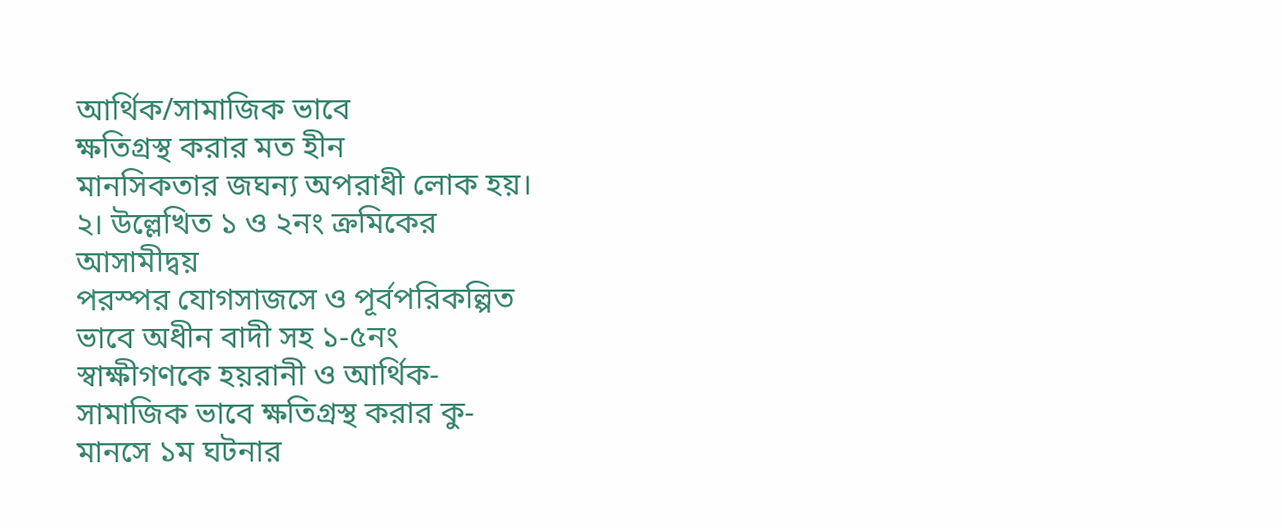আর্থিক/সামাজিক ভাবে
ক্ষতিগ্রস্থ করার মত হীন
মানসিকতার জঘন্য অপরাধী লোক হয়।
২। উল্লেখিত ১ ও ২নং ক্রমিকের
আসামীদ্বয়
পরস্পর যোগসাজসে ও পূর্বপরিকল্পিত
ভাবে অধীন বাদী সহ ১-৫নং
স্বাক্ষীগণকে হয়রানী ও আর্থিক-
সামাজিক ভাবে ক্ষতিগ্রস্থ করার কু-
মানসে ১ম ঘটনার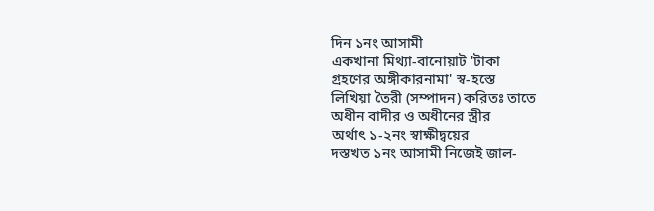দিন ১নং আসামী
একখানা মিথ্যা-বানোয়াট 'টাকা
গ্রহণের অঙ্গীকারনামা' স্ব-হস্তে
লিখিয়া তৈরী (সম্পাদন) করিতঃ তাতে
অধীন বাদীর ও অধীনের স্ত্রীর
অর্থাৎ ১-২নং স্বাক্ষীদ্বয়ের
দস্তখত ১নং আসামী নিজেই জাল-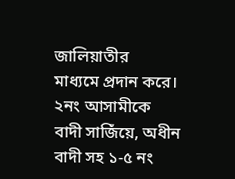জালিয়াতীর
মাধ্যমে প্রদান করে। ২নং আসামীকে
বাদী সাজিঁয়ে, অধীন বাদী সহ ১-৫ নং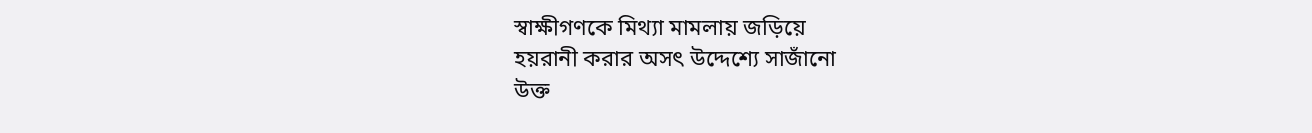স্বাক্ষীগণকে মিথ্যা মামলায় জড়িয়ে
হয়রানী করার অসৎ উদ্দেশ্যে সাজাঁনো
উক্ত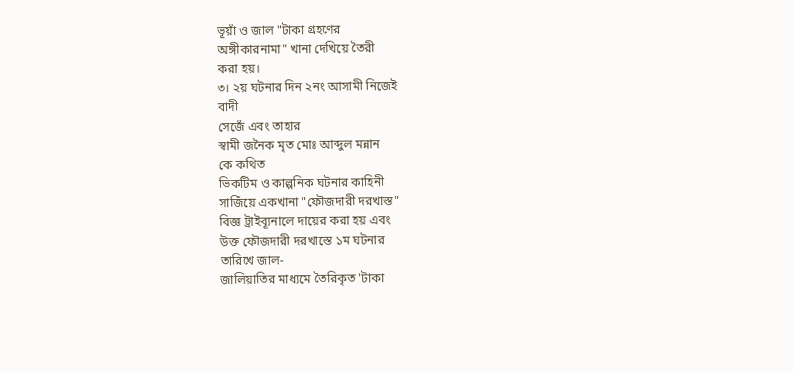ভূয়াঁ ও জাল "টাকা গ্রহণের
অঙ্গীকারনামা" খানা দেখিয়ে তৈরী
করা হয়।
৩। ২য় ঘটনার দিন ২নং আসামী নিজেই
বাদী
সেজেঁ এবং তাহার
স্বামী জনৈক মৃত মোঃ আব্দুল মন্নান
কে কথিত
ভিকটিম ও কাল্পনিক ঘটনার কাহিনী
সাজিঁয়ে একখানা "ফৌজদারী দরখাস্ত"
বিজ্ঞ ট্রাইব্যূনালে দায়ের করা হয় এবং
উক্ত ফৌজদারী দরখাস্তে ১ম ঘটনার
তারিখে জাল-
জালিয়াতির মাধ্যমে তৈরিকৃত 'টাকা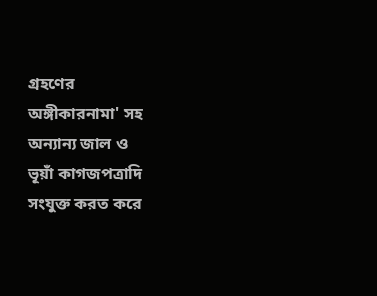গ্রহণের
অঙ্গীকারনামা' সহ অন্যান্য জাল ও
ভূয়াঁ কাগজপত্রাদি সংযুক্ত করত করে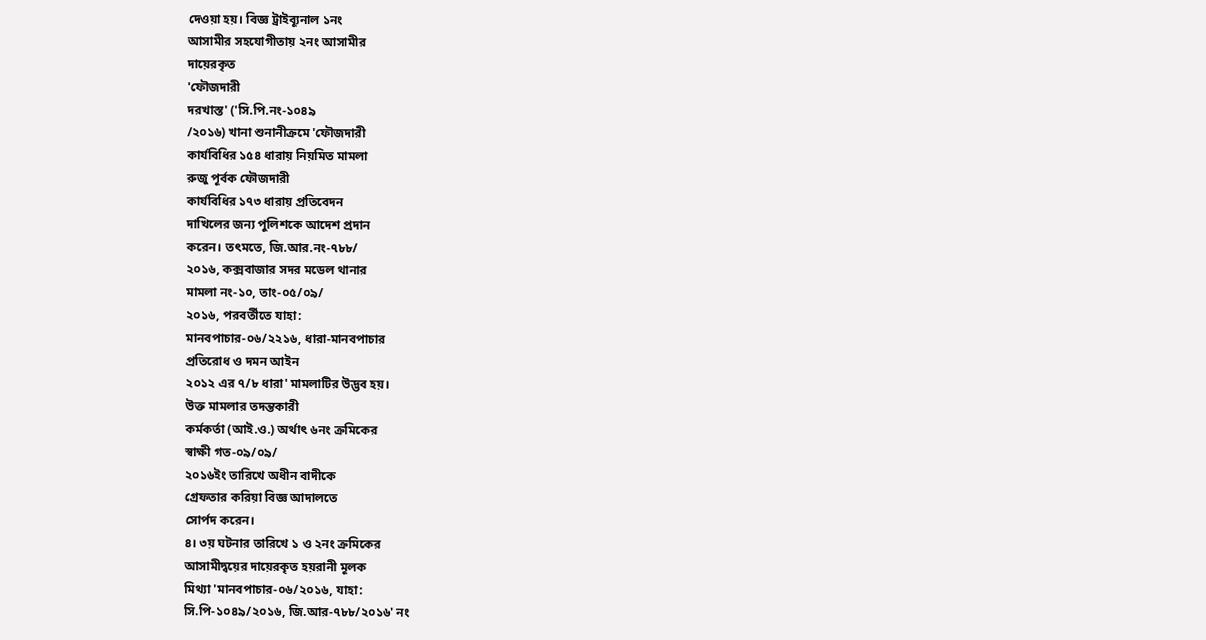দেওয়া হয়। বিজ্ঞ ট্রাইব্যূনাল ১নং
আসামীর সহযোগীতায় ২নং আসামীর
দায়েরকৃত
'ফৌজদারী
দরখাস্ত' ('সি.পি.নং-১০৪৯
/২০১৬) খানা শুনানীক্রমে 'ফৌজদারী
কার্যবিধির ১৫৪ ধারায় নিয়মিত মামলা
রুজু পূর্বক ফৌজদারী
কার্যবিধির ১৭৩ ধারায় প্রতিবেদন
দাখিলের জন্য পুলিশকে আদেশ প্রদান
করেন। তৎমতে, জি.আর.নং-৭৮৮/
২০১৬, কক্সবাজার সদর মডেল থানার
মামলা নং-১০, তাং-০৫/০৯/
২০১৬, পরবর্তীতে যাহা:
মানবপাচার-০৬/২২১৬, ধারা-মানবপাচার
প্রতিরোধ ও দমন আইন
২০১২ এর ৭/৮ ধারা' মামলাটির উদ্ভব হয়।
উক্ত মামলার তদন্তকারী
কর্মকর্তা (আই.ও.) অর্থাৎ ৬নং ক্রমিকের
স্বাক্ষী গত-০৯/০৯/
২০১৬ইং তারিখে অধীন বাদীকে
গ্রেফতার করিয়া বিজ্ঞ আদালতে
সোর্পদ করেন।
৪। ৩য় ঘটনার তারিখে ১ ও ২নং ক্রমিকের
আসামীদ্বয়ের দায়েরকৃত হয়রানী মূলক
মিথ্যা 'মানবপাচার-০৬/২০১৬, যাহা:
সি.পি-১০৪৯/২০১৬, জি.আর-৭৮৮/২০১৬' নং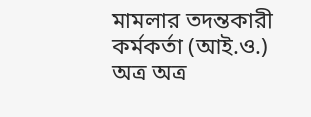মামলার তদন্তকারী কর্মকর্তা (আই.ও.)
অত্র অত্র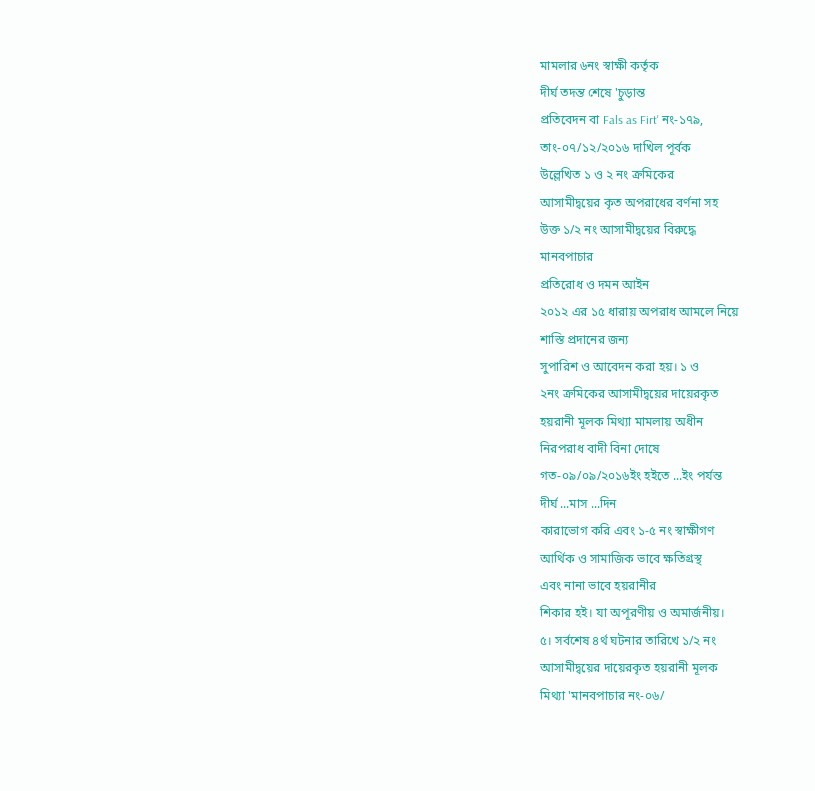মামলার ৬নং স্বাক্ষী কর্তৃক
দীর্ঘ তদন্ত শেষে 'চুড়ান্ত
প্রতিবেদন বা Fals as Firt' নং-১৭৯,
তাং-০৭/১২/২০১৬ দাখিল পূর্বক
উল্লেখিত ১ ও ২ নং ক্রমিকের
আসামীদ্বয়ের কৃত অপরাধের বর্ণনা সহ
উক্ত ১/২ নং আসামীদ্বয়ের বিরুদ্ধে
মানবপাচার
প্রতিরোধ ও দমন আইন
২০১২ এর ১৫ ধারায় অপরাধ আমলে নিয়ে
শাস্তি প্রদানের জন্য
সুপারিশ ও আবেদন করা হয়। ১ ও
২নং ক্রমিকের আসামীদ্বয়ের দায়েরকৃত
হয়রানী মূলক মিথ্যা মামলায় অধীন
নিরপরাধ বাদী বিনা দোষে
গত-০৯/০৯/২০১৬ইং হইতে ...ইং পর্যন্ত
দীর্ঘ ...মাস ...দিন
কারাভোগ করি এবং ১-৫ নং স্বাক্ষীগণ
আর্থিক ও সামাজিক ভাবে ক্ষতিগ্রস্থ
এবং নানা ভাবে হয়রানীর
শিকার হই। যা অপূরণীয় ও অমার্জনীয়।
৫। সর্বশেষ ৪র্থ ঘটনার তারিখে ১/২ নং
আসামীদ্বয়ের দায়েরকৃত হয়রানী মূলক
মিথ্যা 'মানবপাচার নং-০৬/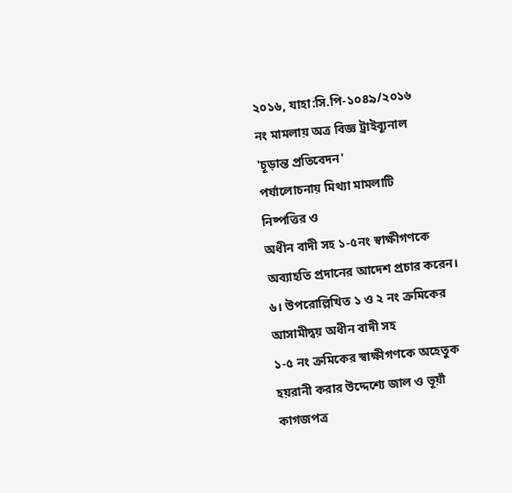২০১৬, যাহা:সি.পি-১০৪৯/২০১৬
নং মামলায় অত্র বিজ্ঞ ট্রাইব্যূনাল
'চূড়ান্ত প্রতিবেদন'
পর্যালোচনায় মিথ্যা মামলাটি
নিষ্পত্তির ও
অধীন বাদী সহ ১-৫নং স্বাক্ষীগণকে
অব্যাহতি প্রদানের আদেশ প্রচার করেন।
৬। উপরোল্লিখিত ১ ও ২ নং ক্রমিকের
আসামীদ্বয় অধীন বাদী সহ
১-৫ নং ক্রমিকের স্বাক্ষীগণকে অহেতুক
হয়রানী করার উদ্দেশ্যে জাল ও ভূয়াঁ
কাগজপত্র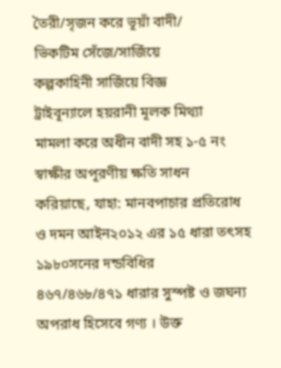তৈরী/সৃজন করে ভূয়াঁ বাদী/
ভিকটিম সেঁজে/সাজিঁয়ে
কল্পকাহিনী সাজিঁয়ে বিজ্ঞ
ট্রাইবূন্যালে হয়রানী মূলক মিথ্যা
মামলা করে অধীন বাদী সহ ১-৫ নং
স্বাক্ষীর অপূরণীয় ক্ষতি সাধন
করিয়াছে, যাহা: মানবপাচার প্রতিরোধ
ও দমন আইন২০১২ এর ১৫ ধারা তৎসহ
১৯৮০সনের দন্ডবিধির
৪৬৭/৪৬৮/৪৭১ ধারার সুস্পষ্ট ও জঘন্য
অপরাধ হিসেবে গণ্য । উক্ত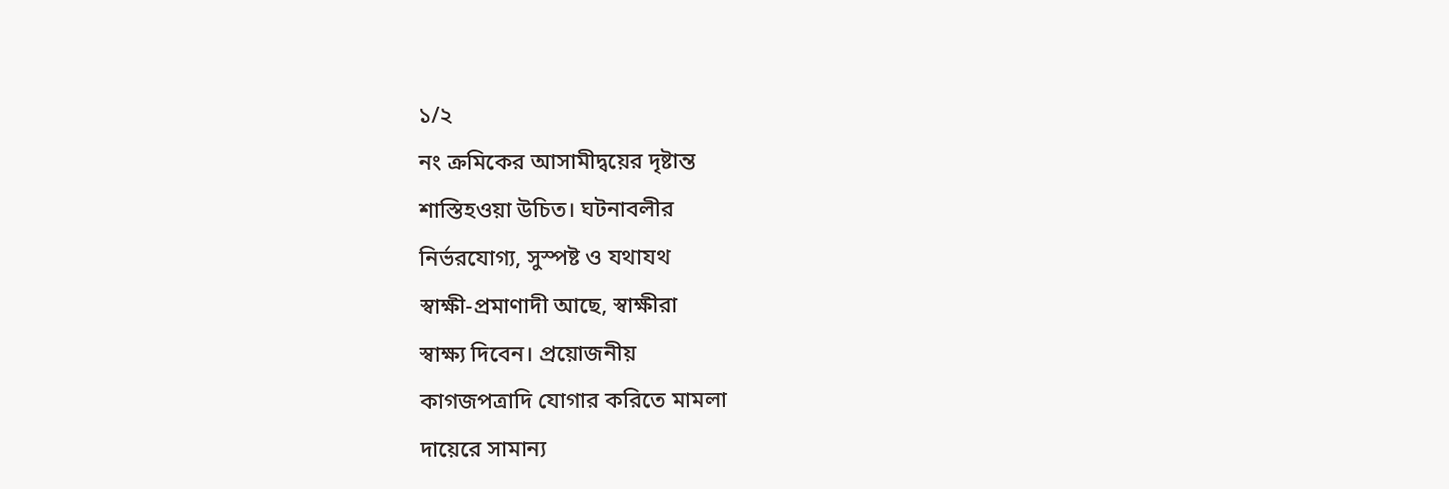১/২
নং ক্রমিকের আসামীদ্বয়ের দৃষ্টান্ত
শাস্তিহওয়া উচিত। ঘটনাবলীর
নির্ভরযোগ্য, সুস্পষ্ট ও যথাযথ
স্বাক্ষী-প্রমাণাদী আছে, স্বাক্ষীরা
স্বাক্ষ্য দিবেন। প্রয়োজনীয়
কাগজপত্রাদি যোগার করিতে মামলা
দায়েরে সামান্য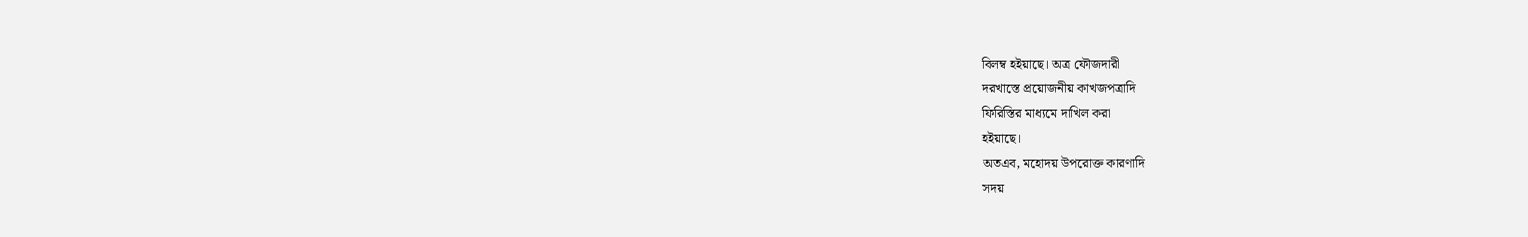বিলম্ব হইয়াছে। অত্র ফৌজদারী
দরখাস্তে প্রয়োজনীয় কাখজপত্রাদি
ফিরিস্তির মাধ্যমে দাখিল করা
হইয়াছে।
অতএব, মহোদয় উপরোক্ত কারণাদি
সদয়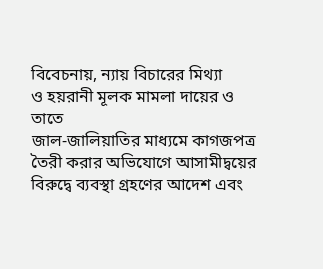বিবেচনায়, ন্যায় বিচারের মিথ্যা
ও হয়রানী মূলক মামলা দায়ের ও তাতে
জাল-জালিয়াতির মাধ্যমে কাগজপত্র
তৈরী করার অভিযোগে আসামীদ্বয়ের
বিরুদ্বে ব্যবস্থা গ্রহণের আদেশ এবং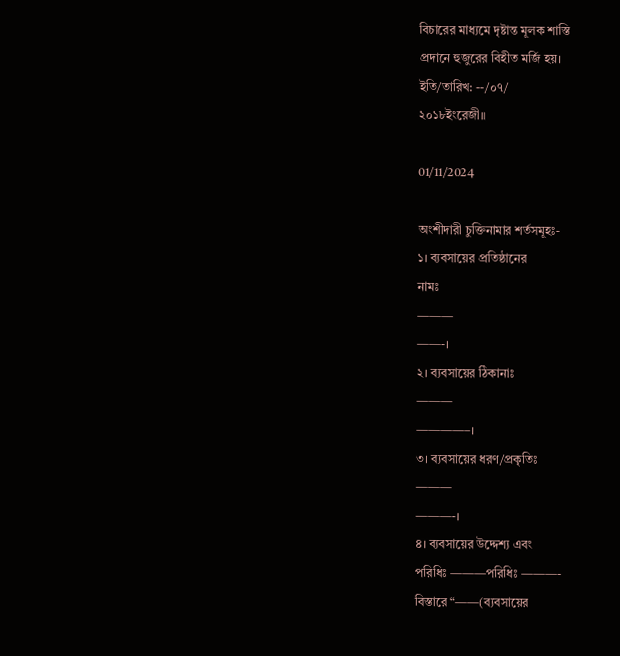বিচারের মাধ্যমে দৃষ্টান্ত মূলক শাস্তি
প্রদানে হুজুরের বিহীত মর্জি হয়।
ইতি/তারিখ: --/০৭/
২০১৮ইংরেজী॥

01/11/2024

অংশীদারী চুক্তিনামার শর্তসমূহঃ-
১। ব্যবসায়ের প্রতিষ্ঠানের
নামঃ
———
——-।
২। ব্যবসায়ের ঠিকানাঃ
———
————–।
৩। ব্যবসায়ের ধরণ/প্রকৃতিঃ
———
———-।
৪। ব্যবসায়ের উদ্দেশ্য এবং
পরিধিঃ ———পরিধিঃ ———-
বিস্তারে “——(ব্যবসায়ের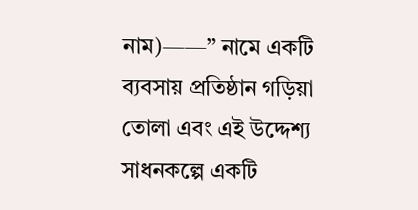নাম)——” নামে একটি
ব্যবসায় প্রতিষ্ঠান গড়িয়া
তোলা এবং এই উদ্দেশ্য
সাধনকল্পে একটি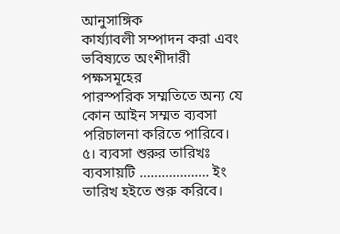আনুসাঙ্গিক
কার্য্যাবলী সম্পাদন করা এবং
ভবিষ্যতে অংশীদারী পক্ষসমূহের
পারস্পরিক সম্মতিতে অন্য যে
কোন আইন সম্মত ব্যবসা
পরিচালনা করিতে পারিবে।
৫। ব্যবসা শুরুর তারিখঃ
ব্যবসায়টি ………………. ইং
তারিখ হইতে শুরু করিবে।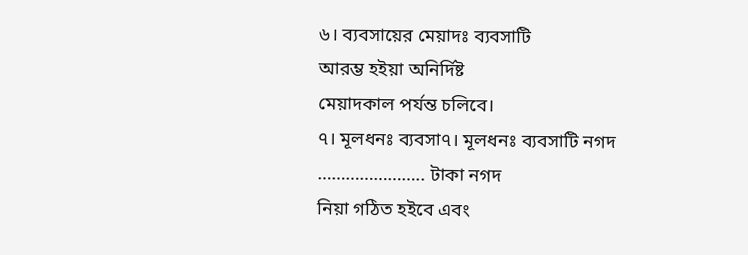৬। ব্যবসায়ের মেয়াদঃ ব্যবসাটি
আরম্ভ হইয়া অনির্দিষ্ট
মেয়াদকাল পর্যন্ত চলিবে।
৭। মূলধনঃ ব্যবসা৭। মূলধনঃ ব্যবসাটি নগদ
………………….. টাকা নগদ
নিয়া গঠিত হইবে এবং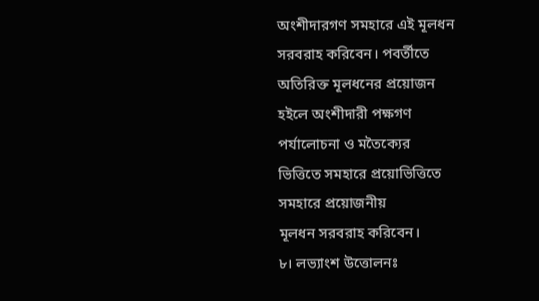অংশীদারগণ সমহারে এই মূলধন
সরবরাহ করিবেন। পবর্তীতে
অতিরিক্ত মূলধনের প্রয়োজন
হইলে অংশীদারী পক্ষগণ
পর্যালোচনা ও মতৈক্যের
ভিত্তিতে সমহারে প্রয়োভিত্তিতে
সমহারে প্রয়োজনীয়
মূলধন সরবরাহ করিবেন।
৮। লভ্যাংশ উত্তোলনঃ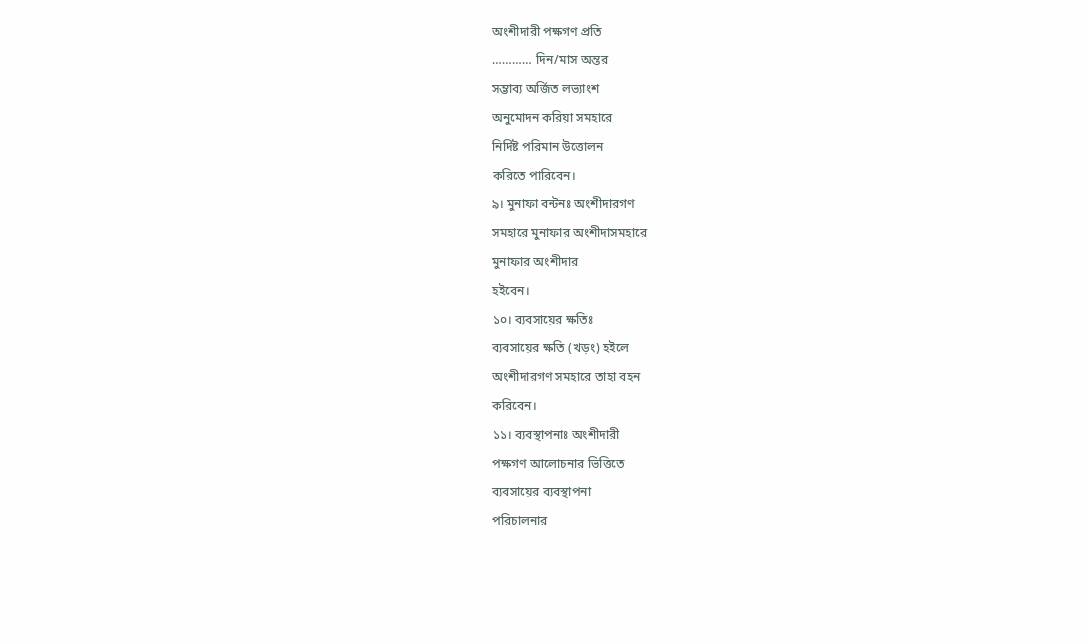অংশীদারী পক্ষগণ প্রতি
………… দিন/মাস অন্তর
সম্ভাব্য অর্জিত লভ্যাংশ
অনুমোদন করিয়া সমহারে
নির্দিষ্ট পরিমান উত্তোলন
করিতে পারিবেন।
৯। মুনাফা বন্টনঃ অংশীদারগণ
সমহারে মুনাফার অংশীদাসমহারে
মুনাফার অংশীদার
হইবেন।
১০। ব্যবসায়ের ক্ষতিঃ
ব্যবসায়ের ক্ষতি (খড়ং) হইলে
অংশীদারগণ সমহারে তাহা বহন
করিবেন।
১১। ব্যবস্থাপনাঃ অংশীদারী
পক্ষগণ আলোচনার ভিত্তিতে
ব্যবসায়ের ব্যবস্থাপনা
পরিচালনার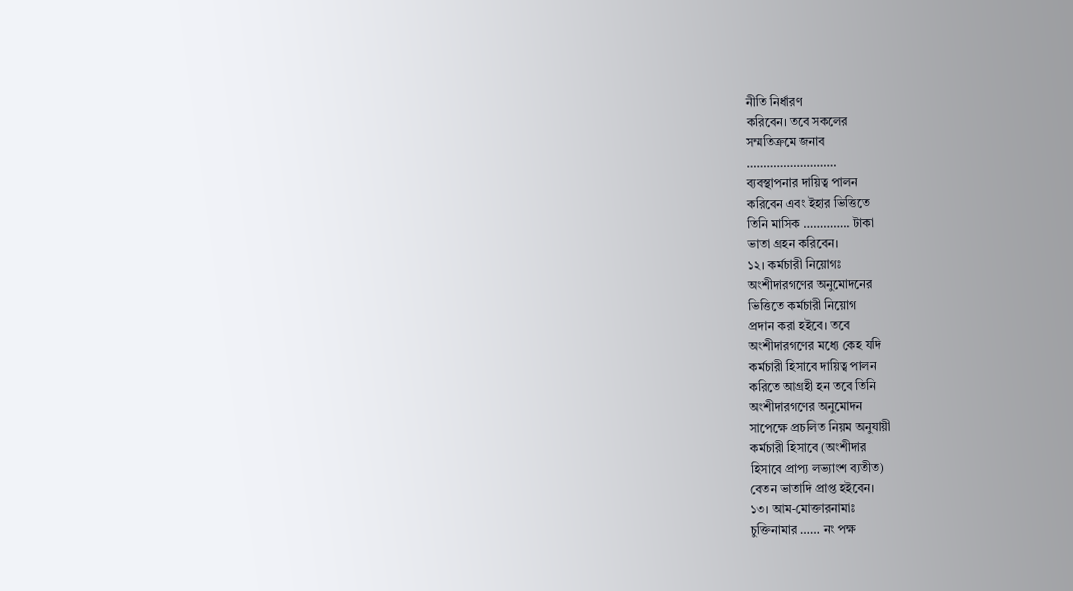নীতি নির্ধারণ
করিবেন। তবে সকলের
সম্মতিক্রমে জনাব
………………………
ব্যবস্থাপনার দায়িত্ব পালন
করিবেন এবং ইহার ভিত্তিতে
তিনি মাসিক ………….. টাকা
ভাতা গ্রহন করিবেন।
১২। কর্মচারী নিয়োগঃ
অংশীদারগণের অনুমোদনের
ভিত্তিতে কর্মচারী নিয়োগ
প্রদান করা হইবে। তবে
অংশীদারগণের মধ্যে কেহ যদি
কর্মচারী হিসাবে দায়িত্ব পালন
করিতে আগ্রহী হন তবে তিনি
অংশীদারগণের অনুমোদন
সাপেক্ষে প্রচলিত নিয়ম অনুযায়ী
কর্মচারী হিসাবে (অংশীদার
হিসাবে প্রাপ্য লভ্যাংশ ব্যতীত)
বেতন ভাতাদি প্রাপ্ত হইবেন।
১৩। আম-মোক্তারনামাঃ
চুক্তিনামার …… নং পক্ষ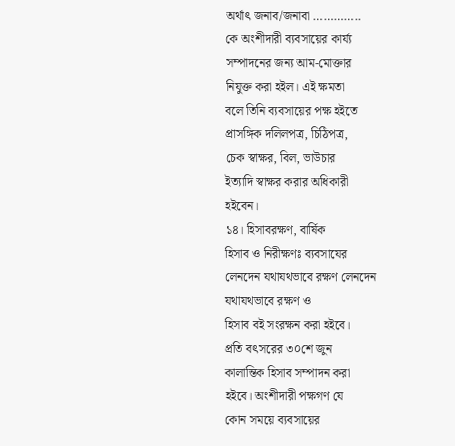অর্থাৎ জনাব/জনাবা …………..
কে অংশীদারী ব্যবসায়ের কার্য্য
সম্পাদনের জন্য আম-মোক্তার
নিযুক্ত করা হইল। এই ক্ষমতা
বলে তিনি ব্যবসায়ের পক্ষ হইতে
প্রাসঙ্গিক দলিলপত্র, চিঠিপত্র,
চেক স্বাক্ষর, বিল, ভাউচার
ইত্যাদি স্বাক্ষর করার অধিকারী
হইবেন।
১৪। হিসাবরক্ষণ, বার্ষিক
হিসাব ও নিরীক্ষণঃ ব্যবসাযের
লেনদেন যথাযথভাবে রক্ষণ লেনদেন
যথাযথভাবে রক্ষণ ও
হিসাব বই সংরক্ষন করা হইবে।
প্রতি বৎসরের ৩০শে জুন
কালান্তিক হিসাব সম্পাদন করা
হইবে। অংশীদারী পক্ষগণ যে
কোন সময়ে ব্যবসায়ের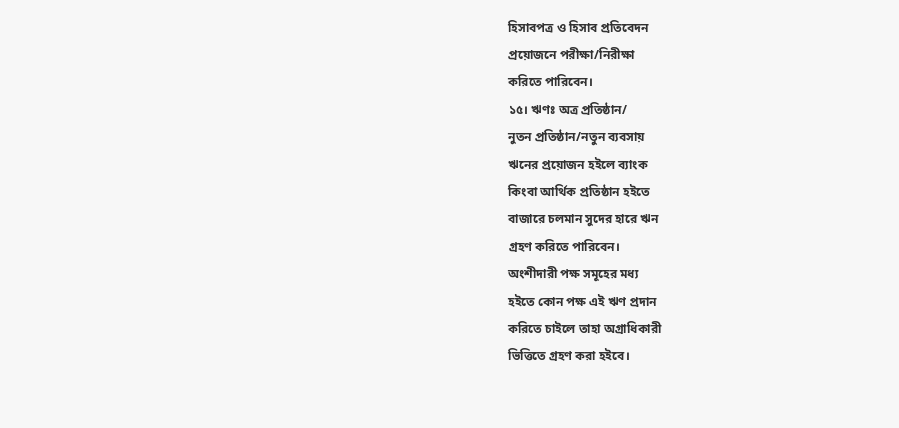হিসাবপত্র ও হিসাব প্রতিবেদন
প্রয়োজনে পরীক্ষা/নিরীক্ষা
করিতে পারিবেন।
১৫। ঋণঃ অত্র প্রতিষ্ঠান/
নুতন প্রতিষ্ঠান/নতুন ব্যবসায়
ঋনের প্রয়োজন হইলে ব্যাংক
কিংবা আর্থিক প্রতিষ্ঠান হইতে
বাজারে চলমান সুদের হারে ঋন
গ্রহণ করিতে পারিবেন।
অংশীদারী পক্ষ সমূহের মধ্য
হইতে কোন পক্ষ এই ঋণ প্রদান
করিতে চাইলে তাহা অগ্রাধিকারী
ভিত্তিতে গ্রহণ করা হইবে।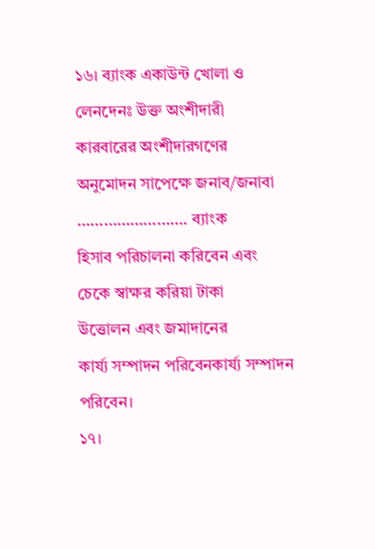১৬। ব্যাংক একাউন্ট খোলা ও
লেনদেনঃ উক্ত অংশীদারী
কারবারের অংশীদারগণের
অনুমোদন সাপেক্ষে জনাব/জনাবা
……………………. ব্যাংক
হিসাব পরিচালনা করিবেন এবং
চেকে স্বাক্ষর করিয়া টাকা
উত্তোলন এবং জমাদানের
কার্য্য সম্পাদন পরিবেনকার্য্য সম্পাদন
পরিবেন।
১৭।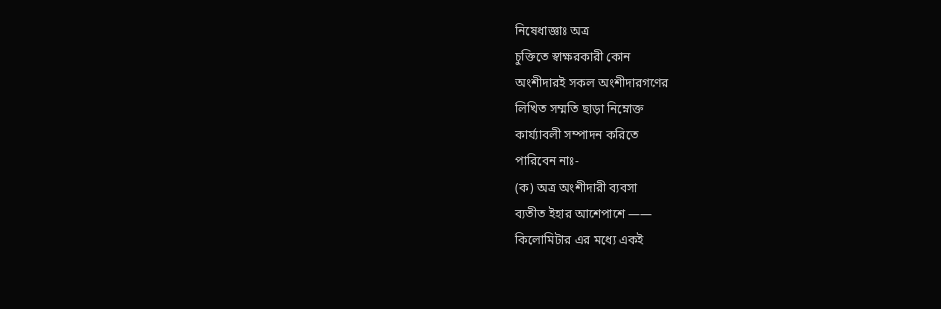নিষেধাজ্ঞাঃ অত্র
চুক্তিতে স্বাক্ষরকারী কোন
অংশীদারই সকল অংশীদারগণের
লিখিত সম্মতি ছাড়া নিম্নোক্ত
কার্য্যাবলী সম্পাদন করিতে
পারিবেন নাঃ-
(ক) অত্র অংশীদারী ব্যবসা
ব্যতীত ইহার আশেপাশে ——
কিলোমিটার এর মধ্যে একই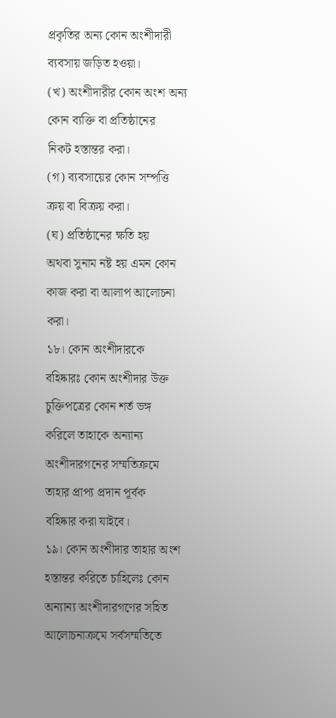প্রকৃতির অন্য কোন অংশীদারী
ব্যবসায় জড়িত হওয়া।
(খ) অংশীদারীর কোন অংশ অন্য
কোন ব্যক্তি বা প্রতিষ্ঠানের
নিকট হস্তান্তর করা।
(গ) ব্যবসায়ের কোন সম্পত্তি
ক্রয় বা বিক্রয় করা।
(ঘ) প্রতিষ্ঠানের ক্ষতি হয়
অথবা সুনাম নষ্ট হয় এমন কোন
কাজ করা বা আলাপ আলোচনা
করা।
১৮। কোন অংশীদারকে
বহিষ্কারঃ কোন অংশীদার উক্ত
চুক্তিপত্রের কোন শর্ত ভঙ্গ
করিলে তাহাকে অন্যান্য
অংশীদারগনের সম্মতিক্রমে
তাহার প্রাপ্য প্রদান পূর্বক
বহিষ্কার করা যাইবে।
১৯। কোন অংশীদার তাহার অংশ
হস্তান্তর করিতে চাহিলেঃ কোন
অন্যান্য অংশীদারগণের সহিত
আলোচনাক্রমে সর্বসম্মতিতে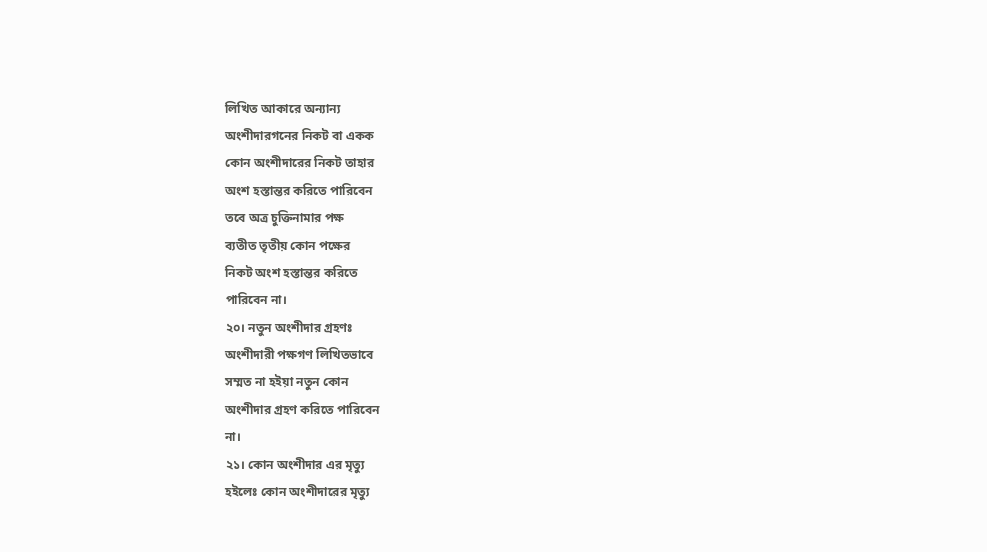লিখিত আকারে অন্যান্য
অংশীদারগনের নিকট বা একক
কোন অংশীদারের নিকট তাহার
অংশ হস্তান্তর করিতে পারিবেন
তবে অত্র চুক্তিনামার পক্ষ
ব্যতীত তৃতীয় কোন পক্ষের
নিকট অংশ হস্তান্তর করিতে
পারিবেন না।
২০। নতুন অংশীদার গ্রহণঃ
অংশীদারী পক্ষগণ লিখিতভাবে
সম্মত না হইয়া নতুন কোন
অংশীদার গ্রহণ করিতে পারিবেন
না।
২১। কোন অংশীদার এর মৃত্যু
হইলেঃ কোন অংশীদারের মৃত্যু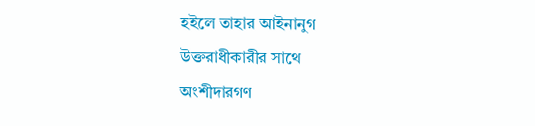হইলে তাহার আইনানুগ
উক্তরাধীকারীর সাথে
অংশীদারগণ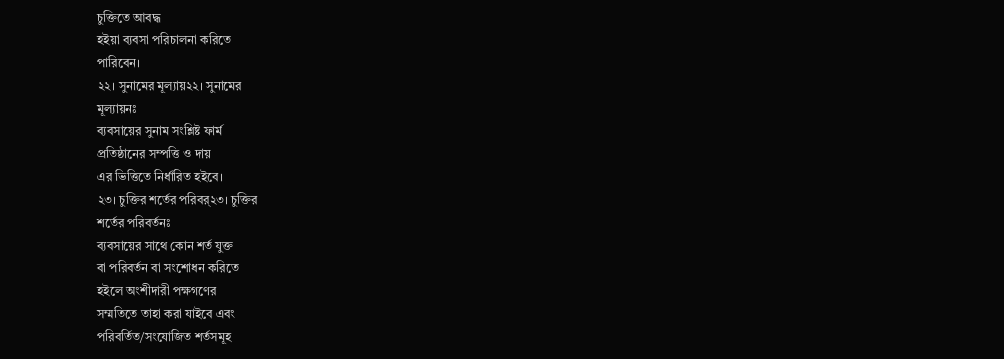চুক্তিতে আবদ্ধ
হইয়া ব্যবসা পরিচালনা করিতে
পারিবেন।
২২। সুনামের মূল্যায়২২। সুনামের
মূল্যায়নঃ
ব্যবসায়ের সুনাম সংশ্লিষ্ট ফার্ম
প্রতিষ্ঠানের সম্পত্তি ও দায়
এর ভিত্তিতে নির্ধারিত হইবে।
২৩। চুক্তির শর্তের পরিবর্২৩। চুক্তির
শর্তের পরিবর্তনঃ
ব্যবসায়ের সাথে কোন শর্ত যুক্ত
বা পরিবর্তন বা সংশোধন করিতে
হইলে অংশীদারী পক্ষগণের
সম্মতিতে তাহা করা যাইবে এবং
পরিবর্তিত/সংযোজিত শর্তসমূহ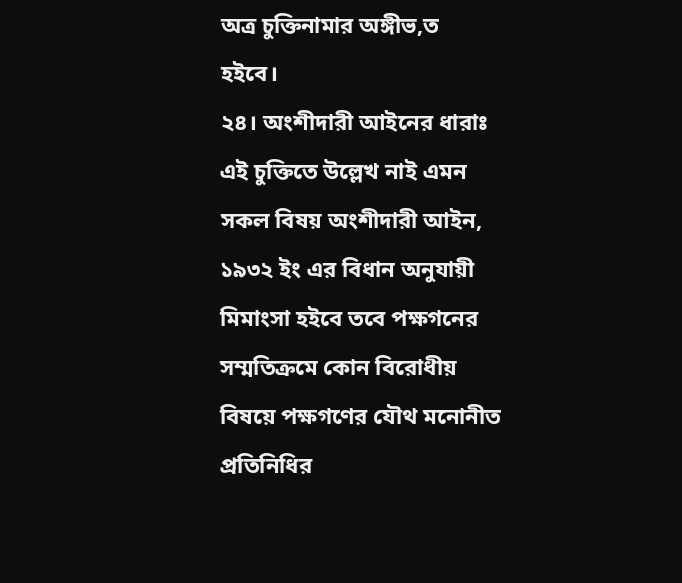অত্র চুক্তিনামার অঙ্গীভ‚ত
হইবে।
২৪। অংশীদারী আইনের ধারাঃ
এই চুক্তিতে উল্লেখ নাই এমন
সকল বিষয় অংশীদারী আইন,
১৯৩২ ইং এর বিধান অনুযায়ী
মিমাংসা হইবে তবে পক্ষগনের
সম্মতিক্রমে কোন বিরোধীয়
বিষয়ে পক্ষগণের যৌথ মনোনীত
প্রতিনিধির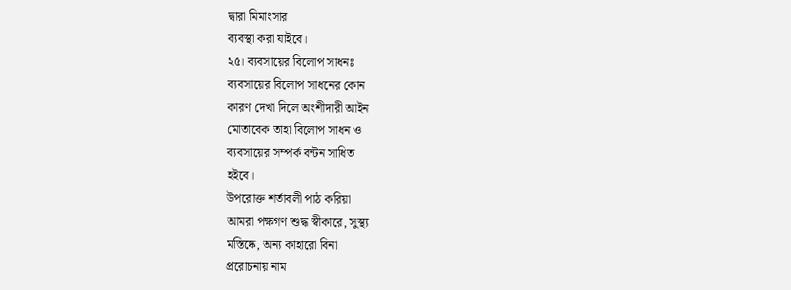দ্বারা মিমাংসার
ব্যবস্থা করা যাইবে।
২৫। ব্যবসায়ের বিলোপ সাধনঃ
ব্যবসায়ের বিলোপ সাধনের কোন
কারণ দেখা দিলে অংশীদারী আইন
মোতাবেক তাহা বিলোপ সাধন ও
ব্যবসায়ের সম্পর্ক বন্টন সাধিত
হইবে।
উপরোক্ত শর্তাবলী পাঠ করিয়া
আমরা পক্ষগণ শুদ্ধ স্বীকারে, সুস্থ্য
মস্তিষ্কে, অন্য কাহারো বিনা
প্ররোচনায় নাম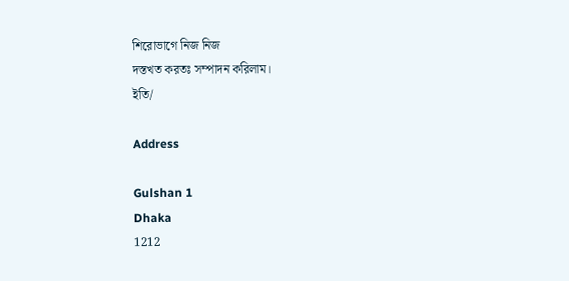শিরোভাগে নিজ নিজ
দস্তখত করতঃ সম্পাদন করিলাম।
ইতি/

Address

Gulshan 1
Dhaka
1212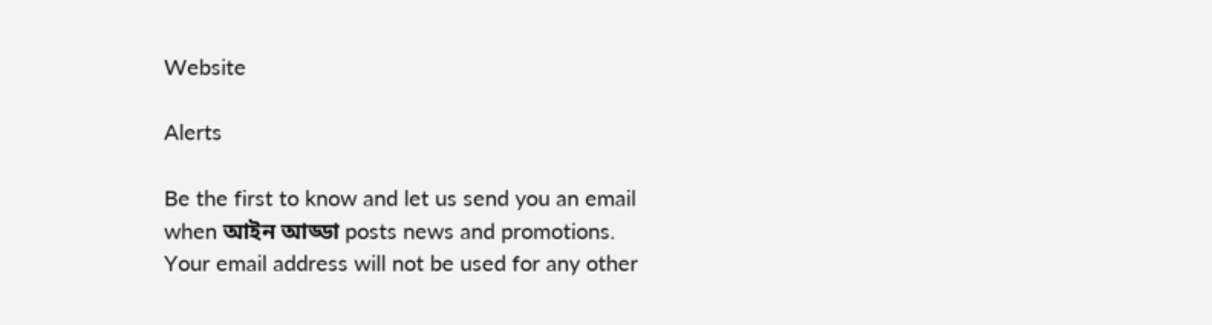Website

Alerts

Be the first to know and let us send you an email when আইন আড্ডা posts news and promotions. Your email address will not be used for any other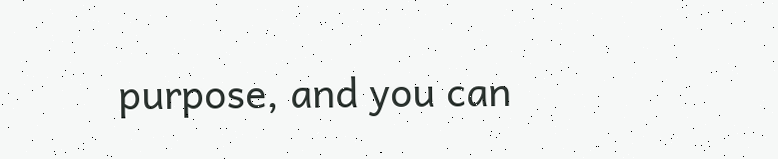purpose, and you can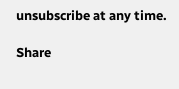unsubscribe at any time.

Share